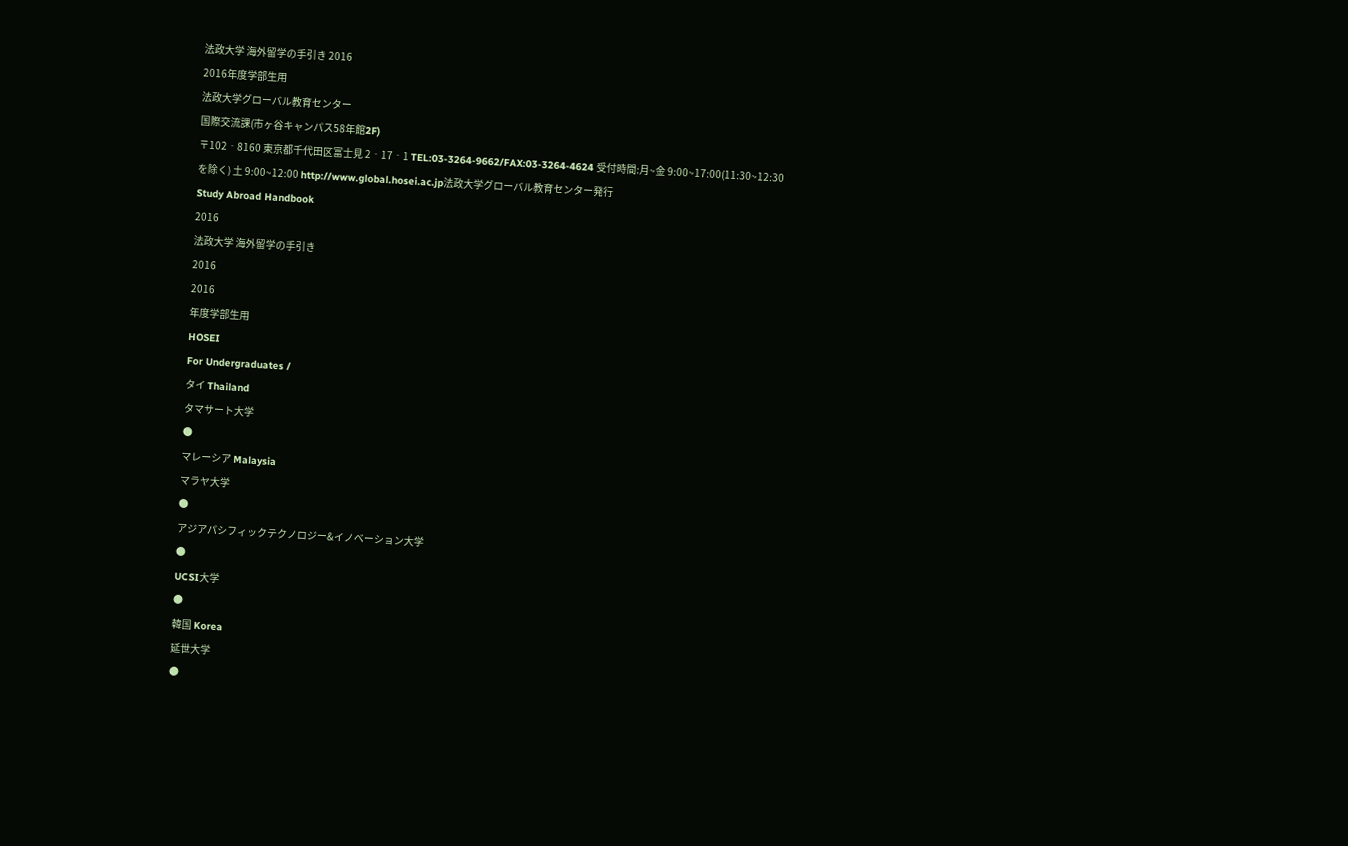法政大学 海外留学の手引き 2016
2016年度学部生用
法政大学グローバル教育センター
国際交流課(市ヶ谷キャンパス58年館2F)
〒102‐8160 東京都千代田区富士見 2‐17‐1 TEL:03-3264‐9662/FAX:03-3264-4624 受付時間:月~金 9:00~17:00(11:30~12:30を除く) 土 9:00~12:00 http://www.global.hosei.ac.jp法政大学グローバル教育センター発行
Study Abroad Handbook
2016
法政大学 海外留学の手引き
2016
2016
年度学部生用
HOSEI
For Undergraduates /
タイ Thailand
タマサート大学
●
マレーシア Malaysia
マラヤ大学
●
アジアパシフィックテクノロジー&イノベーション大学
●
UCSI大学
●
韓国 Korea
延世大学
●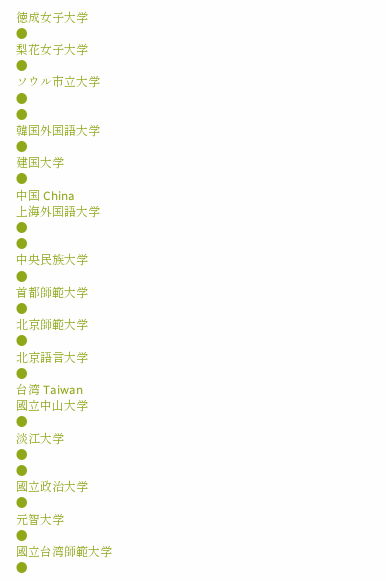徳成女子大学
●
梨花女子大学
●
ソウル市立大学
●
●
韓国外国語大学
●
建国大学
●
中国 China
上海外国語大学
●
●
中央民族大学
●
首都師範大学
●
北京師範大学
●
北京語言大学
●
台湾 Taiwan
國立中山大学
●
淡江大学
●
●
國立政治大学
●
元智大学
●
國立台湾師範大学
●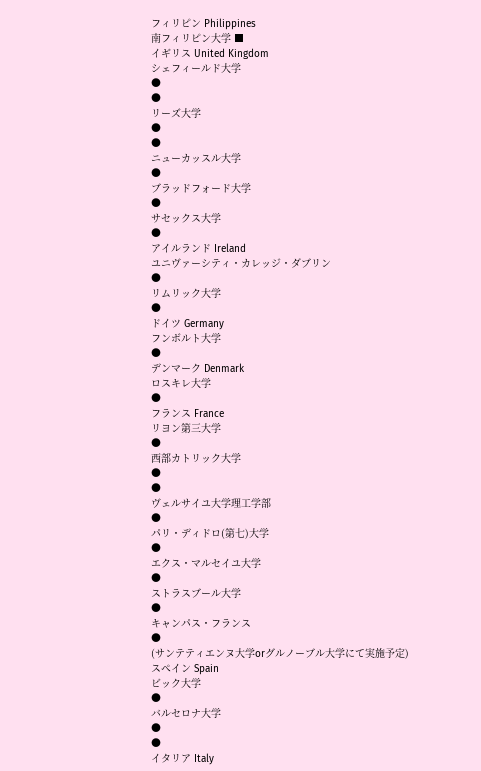フィリピン Philippines
南フィリピン大学 ■
イギリス United Kingdom
シェフィールド大学
●
●
リーズ大学
●
●
ニューカッスル大学
●
ブラッドフォード大学
●
サセックス大学
●
アイルランド Ireland
ユニヴァーシティ・カレッジ・ダブリン
●
リムリック大学
●
ドイツ Germany
フンボルト大学
●
デンマーク Denmark
ロスキレ大学
●
フランス France
リヨン第三大学
●
西部カトリック大学
●
●
ヴェルサイユ大学理工学部
●
パリ・ディドロ(第七)大学
●
エクス・マルセイユ大学
●
ストラスブール大学
●
キャンパス・フランス
●
(サンテティエンヌ大学orグルノーブル大学にて実施予定)
スペイン Spain
ビック大学
●
バルセロナ大学
●
●
イタリア Italy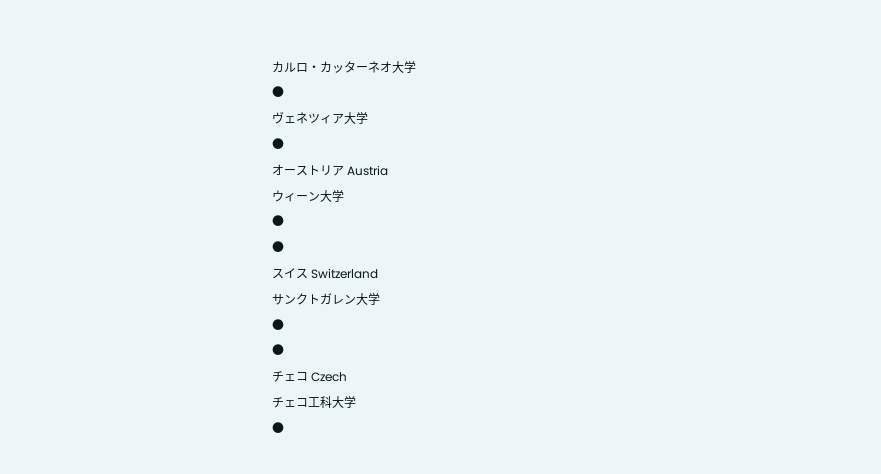カルロ・カッターネオ大学
●
ヴェネツィア大学
●
オーストリア Austria
ウィーン大学
●
●
スイス Switzerland
サンクトガレン大学
●
●
チェコ Czech
チェコ工科大学
●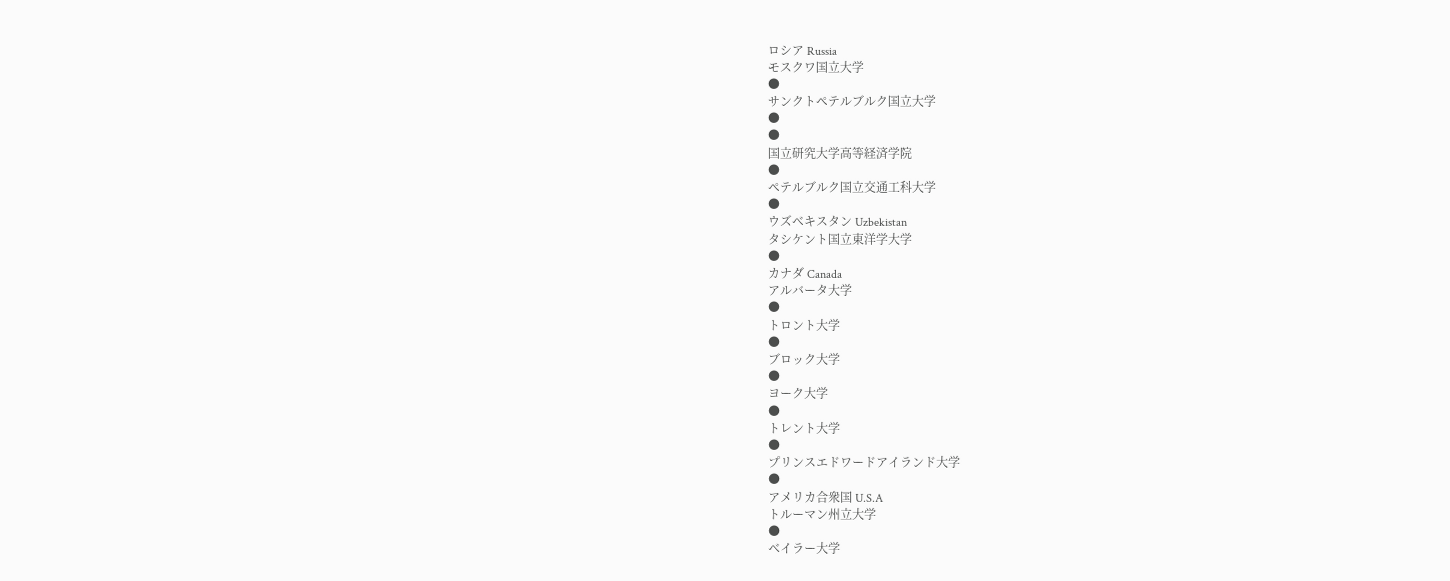ロシア Russia
モスクワ国立大学
●
サンクトペテルブルク国立大学
●
●
国立研究大学高等経済学院
●
ペテルブルク国立交通工科大学
●
ウズベキスタン Uzbekistan
タシケント国立東洋学大学
●
カナダ Canada
アルバータ大学
●
トロント大学
●
ブロック大学
●
ヨーク大学
●
トレント大学
●
プリンスエドワードアイランド大学
●
アメリカ合衆国 U.S.A
トルーマン州立大学
●
ベイラー大学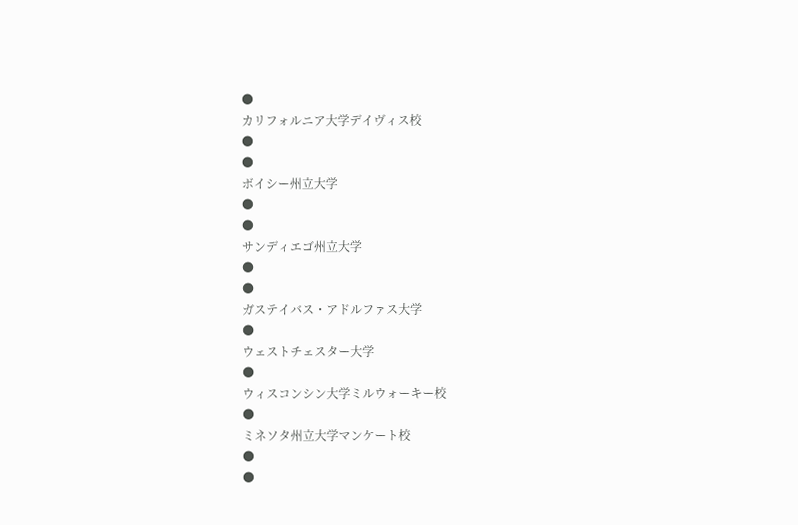●
カリフォルニア大学デイヴィス校
●
●
ボイシー州立大学
●
●
サンディエゴ州立大学
●
●
ガステイバス・アドルファス大学
●
ウェストチェスター大学
●
ウィスコンシン大学ミルウォーキー校
●
ミネソタ州立大学マンケート校
●
●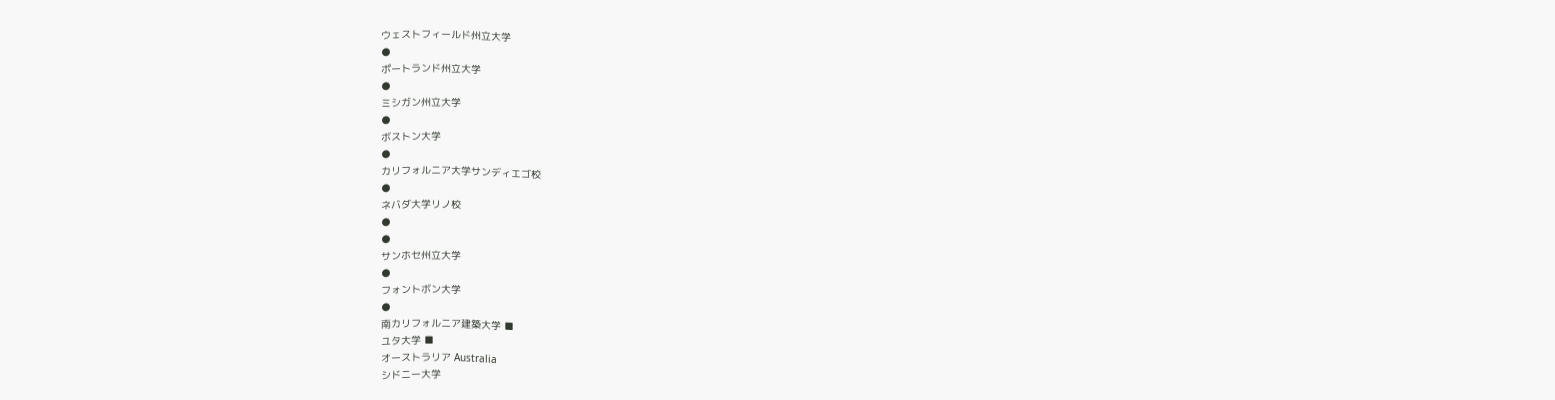ウェストフィールド州立大学
●
ポートランド州立大学
●
ミシガン州立大学
●
ボストン大学
●
カリフォルニア大学サンディエゴ校
●
ネバダ大学リノ校
●
●
サンホセ州立大学
●
フォントボン大学
●
南カリフォルニア建築大学 ■
ユタ大学 ■
オーストラリア Australia
シドニー大学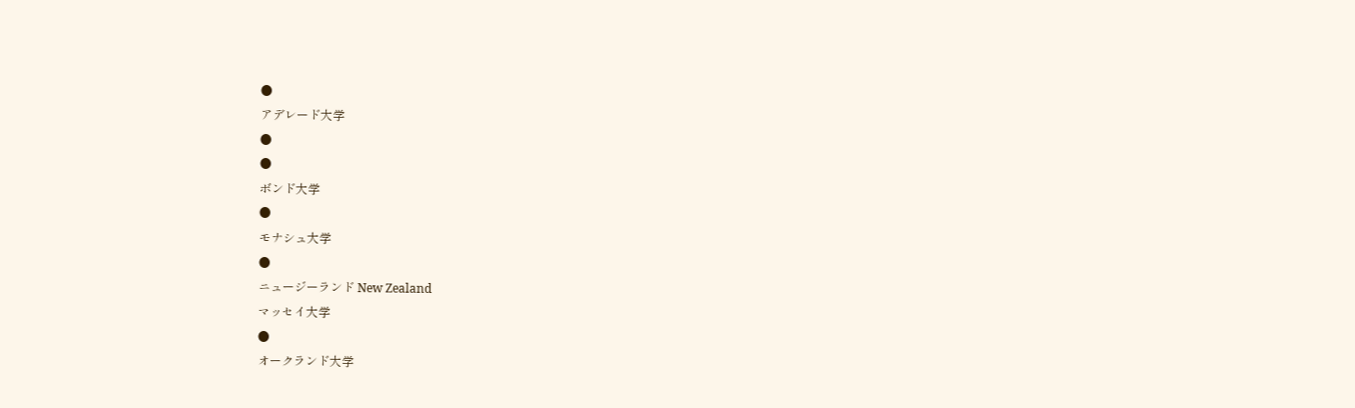●
アデレード大学
●
●
ボンド大学
●
モナシュ大学
●
ニュージーランド New Zealand
マッセイ大学
●
オークランド大学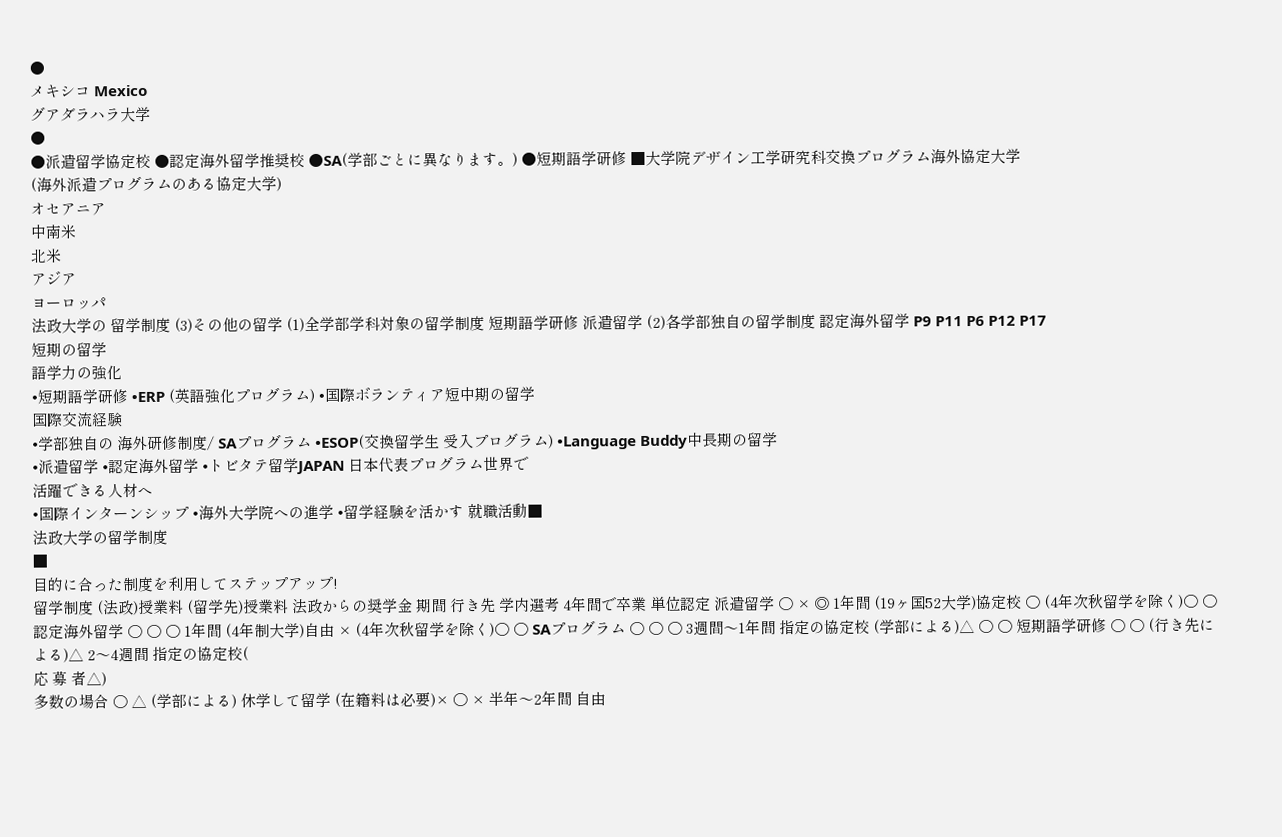●
メキシコ Mexico
グアダラハラ大学
●
●派遣留学協定校 ●認定海外留学推奨校 ●SA(学部ごとに異なります。) ●短期語学研修 ■大学院デザイン工学研究科交換プログラム海外協定大学
(海外派遣プログラムのある協定大学)
オセアニア
中南米
北米
アジア
ヨーロッパ
法政大学の 留学制度 (3)その他の留学 (1)全学部学科対象の留学制度 短期語学研修 派遣留学 (2)各学部独自の留学制度 認定海外留学 P9 P11 P6 P12 P17
短期の留学
語学力の強化
•短期語学研修 •ERP (英語強化プログラム) •国際ボランティア短中期の留学
国際交流経験
•学部独自の 海外研修制度/ SAプログラム •ESOP(交換留学生 受入プログラム) •Language Buddy中長期の留学
•派遣留学 •認定海外留学 •トビタテ留学JAPAN 日本代表プログラム世界で
活躍できる人材へ
•国際インターンシップ •海外大学院への進学 •留学経験を活かす 就職活動■
法政大学の留学制度
■
目的に合った制度を利用してステップアップ!
留学制度 (法政)授業料 (留学先)授業料 法政からの奨学金 期間 行き先 学内選考 4年間で卒業 単位認定 派遣留学 ○ × ◎ 1年間 (19ヶ国52大学)協定校 ○ (4年次秋留学を除く)○ ○ 認定海外留学 ○ ○ ○ 1年間 (4年制大学)自由 × (4年次秋留学を除く)○ ○ SAプログラム ○ ○ ○ 3週間〜1年間 指定の協定校 (学部による)△ ○ ○ 短期語学研修 ○ ○ (行き先による)△ 2〜4週間 指定の協定校(
応 募 者△)
多数の場合 ○ △ (学部による) 休学して留学 (在籍料は必要)× ○ × 半年〜2年間 自由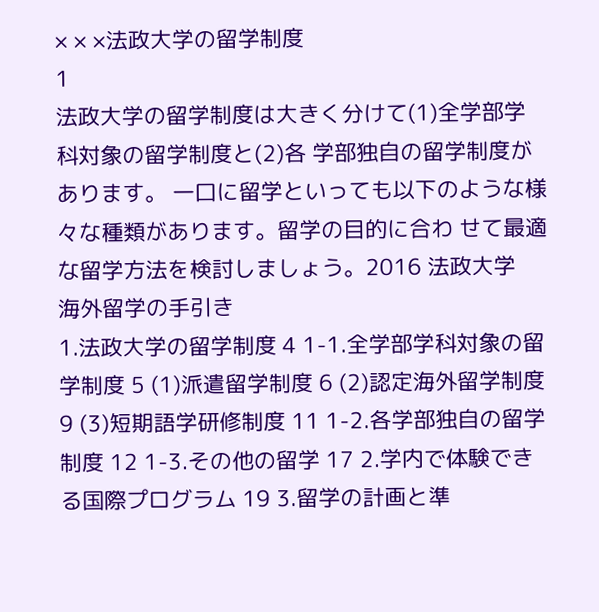× × ×法政大学の留学制度
1
法政大学の留学制度は大きく分けて(1)全学部学科対象の留学制度と(2)各 学部独自の留学制度があります。 一口に留学といっても以下のような様々な種類があります。留学の目的に合わ せて最適な留学方法を検討しましょう。2016 法政大学
海外留学の手引き
1.法政大学の留学制度 4 1-1.全学部学科対象の留学制度 5 (1)派遣留学制度 6 (2)認定海外留学制度 9 (3)短期語学研修制度 11 1-2.各学部独自の留学制度 12 1-3.その他の留学 17 2.学内で体験できる国際プログラム 19 3.留学の計画と準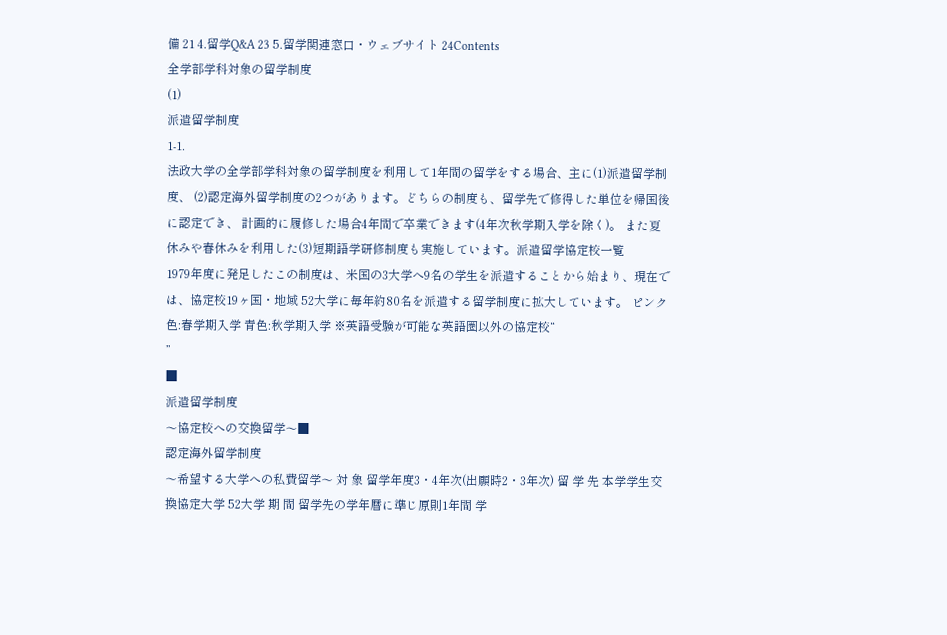備 21 4.留学Q&A 23 5.留学関連窓口・ウェブサイト 24Contents
全学部学科対象の留学制度
(1)
派遣留学制度
1-1.
法政大学の全学部学科対象の留学制度を利用して1年間の留学をする場合、主に(1)派遣留学制度、 (2)認定海外留学制度の2つがあります。どちらの制度も、留学先で修得した単位を帰国後に認定でき、 計画的に履修した場合4年間で卒業できます(4年次秋学期入学を除く)。 また夏休みや春休みを利用した(3)短期語学研修制度も実施しています。派遣留学協定校一覧
1979年度に発足したこの制度は、米国の3大学へ9名の学生を派遣することから始まり、現在では、協定校19ヶ国・地域 52大学に毎年約80名を派遣する留学制度に拡大しています。 ピンク色:春学期入学 青色:秋学期入学 ※英語受験が可能な英語圏以外の協定校“
”
■
派遣留学制度
〜協定校への交換留学〜■
認定海外留学制度
〜希望する大学への私費留学〜 対 象 留学年度3・4年次(出願時2・3年次) 留 学 先 本学学生交換協定大学 52大学 期 間 留学先の学年暦に準じ原則1年間 学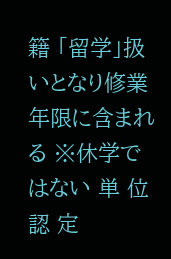籍 「留学」扱いとなり修業年限に含まれる ※休学ではない 単 位 認 定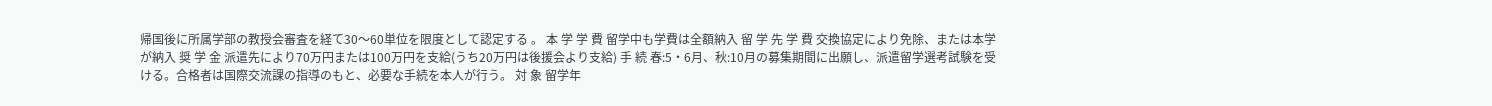帰国後に所属学部の教授会審査を経て30〜60単位を限度として認定する 。 本 学 学 費 留学中も学費は全額納入 留 学 先 学 費 交換協定により免除、または本学が納入 奨 学 金 派遣先により70万円または100万円を支給(うち20万円は後援会より支給) 手 続 春:5・6月、秋:10月の募集期間に出願し、派遣留学選考試験を受ける。合格者は国際交流課の指導のもと、必要な手続を本人が行う。 対 象 留学年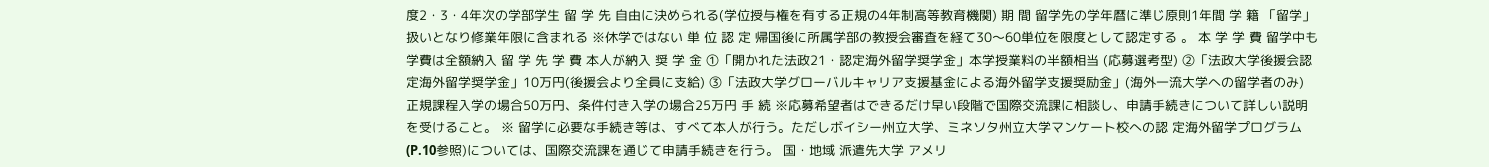度2・3・4年次の学部学生 留 学 先 自由に決められる(学位授与権を有する正規の4年制高等教育機関) 期 間 留学先の学年暦に準じ原則1年間 学 籍 「留学」扱いとなり修業年限に含まれる ※休学ではない 単 位 認 定 帰国後に所属学部の教授会審査を経て30〜60単位を限度として認定する 。 本 学 学 費 留学中も学費は全額納入 留 学 先 学 費 本人が納入 奨 学 金 ①「開かれた法政21・認定海外留学奨学金」本学授業料の半額相当 (応募選考型) ②「法政大学後援会認定海外留学奨学金」10万円(後援会より全員に支給) ③「法政大学グローバルキャリア支援基金による海外留学支援奨励金」(海外一流大学への留学者のみ) 正規課程入学の場合50万円、条件付き入学の場合25万円 手 続 ※応募希望者はできるだけ早い段階で国際交流課に相談し、申請手続きについて詳しい説明を受けること。 ※ 留学に必要な手続き等は、すべて本人が行う。ただしボイシー州立大学、ミネソタ州立大学マンケート校への認 定海外留学プログラム(P.10参照)については、国際交流課を通じて申請手続きを行う。 国・地域 派遣先大学 アメリ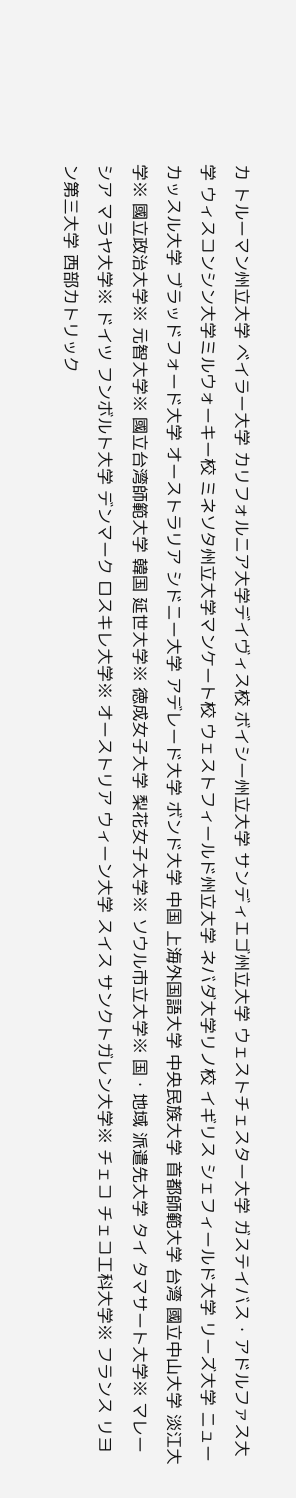カ トルーマン州立大学 ベイラー大学 カリフォルニア大学デイヴィス校 ボイシー州立大学 サンディエゴ州立大学 ウェストチェスター大学 ガステイバス・アドルファス大学 ウィスコンシン大学ミルウォーキー校 ミネソタ州立大学マンケート校 ウェストフィールド州立大学 ネバダ大学リノ校 イギリス シェフィールド大学 リーズ大学 ニューカッスル大学 ブラッドフォード大学 オーストラリア シドニー大学 アデレード大学 ボンド大学 中国 上海外国語大学 中央民族大学 首都師範大学 台湾 國立中山大学 淡江大学※ 國立政治大学※ 元智大学※ 國立台湾師範大学 韓国 延世大学※ 徳成女子大学 梨花女子大学※ ソウル市立大学※ 国・地域 派遣先大学 タイ タマサート大学※ マレーシア マラヤ大学※ ドイツ フンボルト大学 デンマーク ロスキレ大学※ オーストリア ウィーン大学 スイス サンクトガレン大学※ チェコ チェコ工科大学※ フランス リヨン第三大学 西部カトリック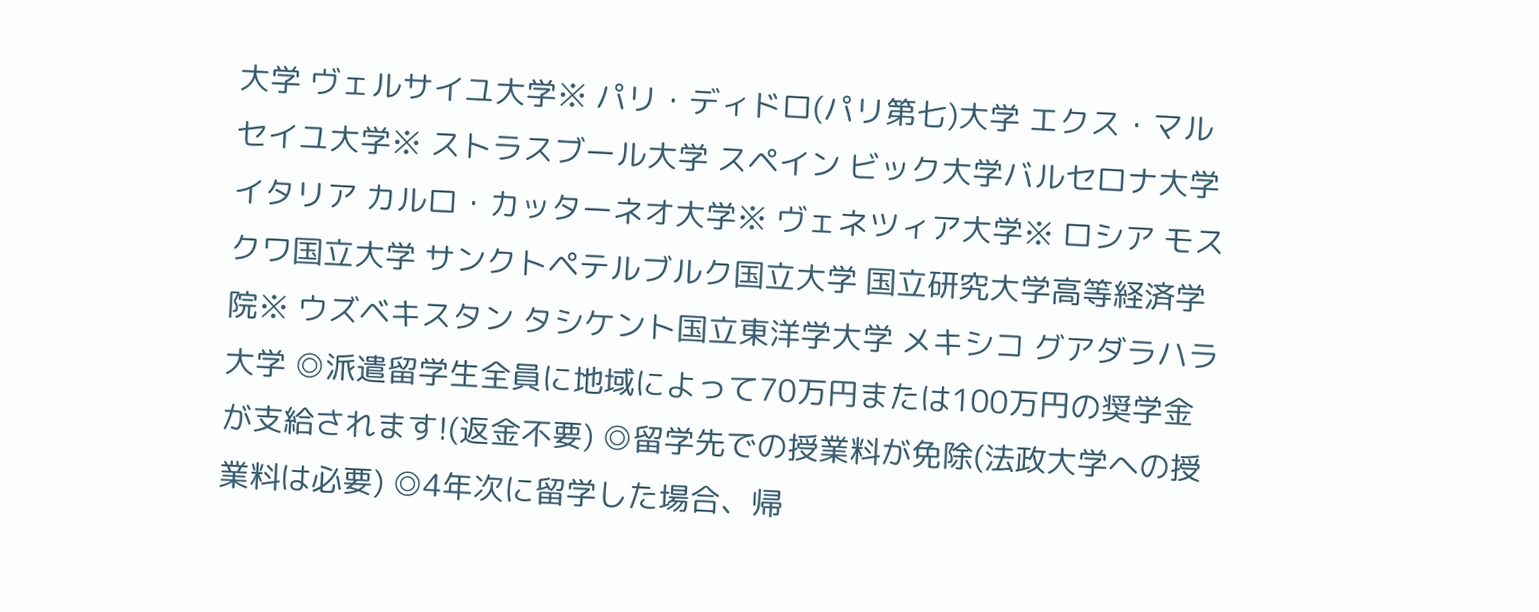大学 ヴェルサイユ大学※ パリ・ディドロ(パリ第七)大学 エクス・マルセイユ大学※ ストラスブール大学 スペイン ビック大学バルセロナ大学 イタリア カルロ・カッターネオ大学※ ヴェネツィア大学※ ロシア モスクワ国立大学 サンクトペテルブルク国立大学 国立研究大学高等経済学院※ ウズベキスタン タシケント国立東洋学大学 メキシコ グアダラハラ大学 ◎派遣留学生全員に地域によって70万円または100万円の奨学金が支給されます!(返金不要) ◎留学先での授業料が免除(法政大学への授業料は必要) ◎4年次に留学した場合、帰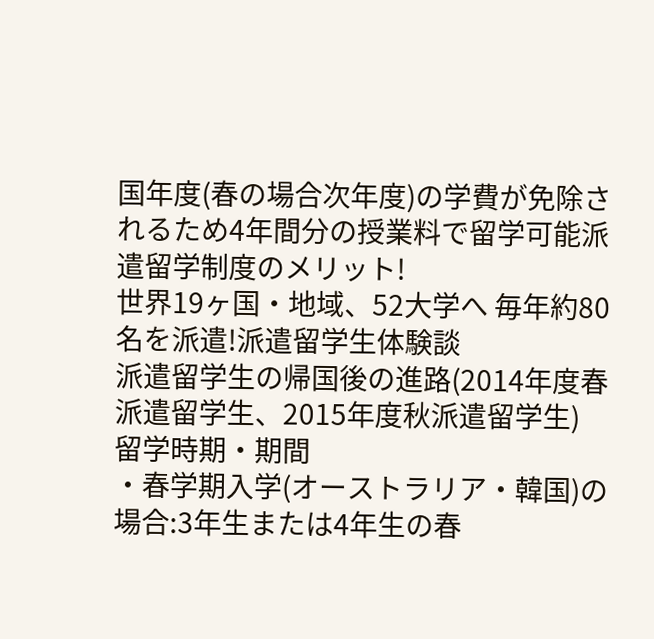国年度(春の場合次年度)の学費が免除されるため4年間分の授業料で留学可能派遣留学制度のメリット!
世界19ヶ国・地域、52大学へ 毎年約80名を派遣!派遣留学生体験談
派遣留学生の帰国後の進路(2014年度春派遣留学生、2015年度秋派遣留学生)
留学時期・期間
・春学期入学(オーストラリア・韓国)の場合:3年生または4年生の春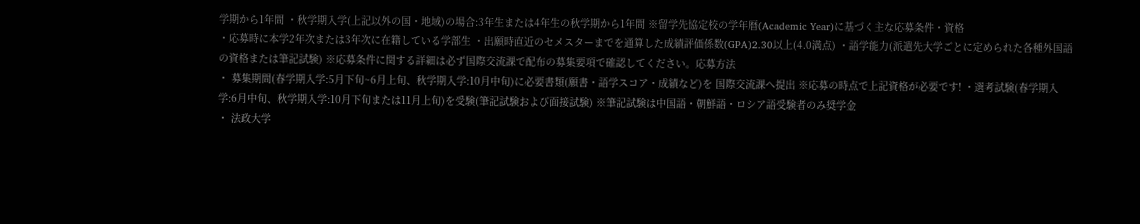学期から1年間 ・秋学期入学(上記以外の国・地域)の場合:3年生または4年生の秋学期から1年間 ※留学先協定校の学年暦(Academic Year)に基づく主な応募条件・資格
・応募時に本学2年次または3年次に在籍している学部生 ・出願時直近のセメスターまでを通算した成績評価係数(GPA)2.30以上(4.0満点) ・語学能力(派遣先大学ごとに定められた各種外国語の資格または筆記試験) ※応募条件に関する詳細は必ず国際交流課で配布の募集要項で確認してください。応募方法
・ 募集期間(春学期入学:5月下旬~6月上旬、秋学期入学:10月中旬)に必要書類(願書・語学スコア・成績など)を 国際交流課へ提出 ※応募の時点で上記資格が必要です! ・選考試験(春学期入学:6月中旬、秋学期入学:10月下旬または11月上旬)を受験(筆記試験および面接試験) ※筆記試験は中国語・朝鮮語・ロシア語受験者のみ奨学金
・ 法政大学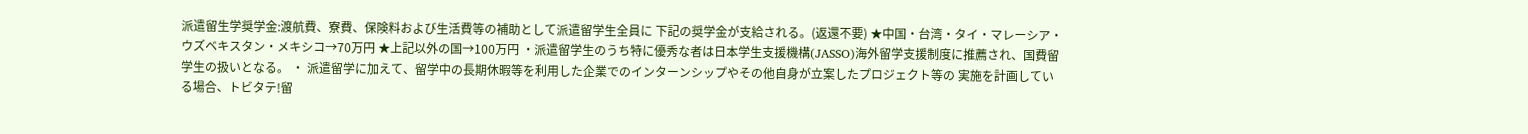派遣留生学奨学金:渡航費、寮費、保険料および生活費等の補助として派遣留学生全員に 下記の奨学金が支給される。(返還不要) ★中国・台湾・タイ・マレーシア・ウズベキスタン・メキシコ→70万円 ★上記以外の国→100万円 ・派遣留学生のうち特に優秀な者は日本学生支援機構(JASSO)海外留学支援制度に推薦され、国費留学生の扱いとなる。 ・ 派遣留学に加えて、留学中の長期休暇等を利用した企業でのインターンシップやその他自身が立案したプロジェクト等の 実施を計画している場合、トビタテ!留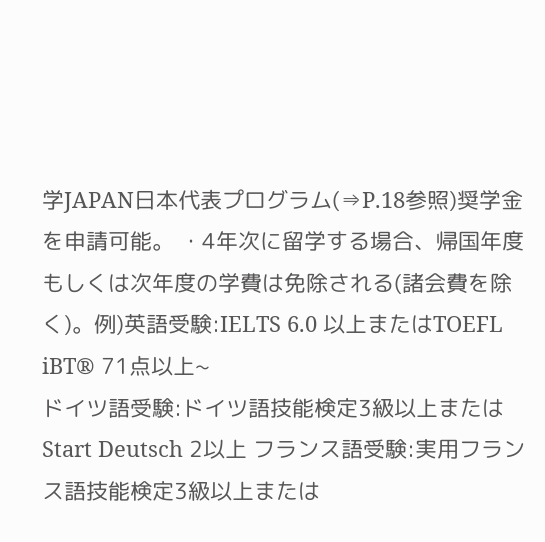学JAPAN日本代表プログラム(⇒P.18参照)奨学金を申請可能。 ・4年次に留学する場合、帰国年度もしくは次年度の学費は免除される(諸会費を除く)。例)英語受験:IELTS 6.0 以上またはTOEFL iBT® 71点以上~
ドイツ語受験:ドイツ語技能検定3級以上またはStart Deutsch 2以上 フランス語受験:実用フランス語技能検定3級以上または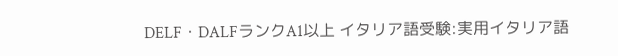DELF・DALFランクA1以上 イタリア語受験:実用イタリア語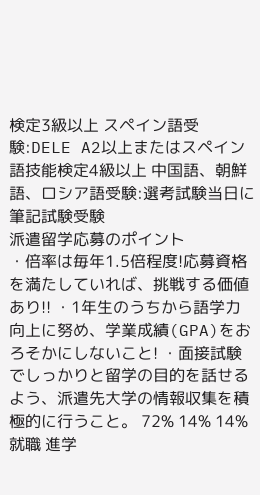検定3級以上 スペイン語受験:DELE A2以上またはスペイン語技能検定4級以上 中国語、朝鮮語、ロシア語受験:選考試験当日に筆記試験受験
派遣留学応募のポイント
・倍率は毎年1.5倍程度!応募資格を満たしていれば、挑戦する価値あり!! ・1年生のうちから語学力向上に努め、学業成績(GPA)をおろそかにしないこと! ・面接試験でしっかりと留学の目的を話せるよう、派遣先大学の情報収集を積極的に行うこと。 72% 14% 14% 就職 進学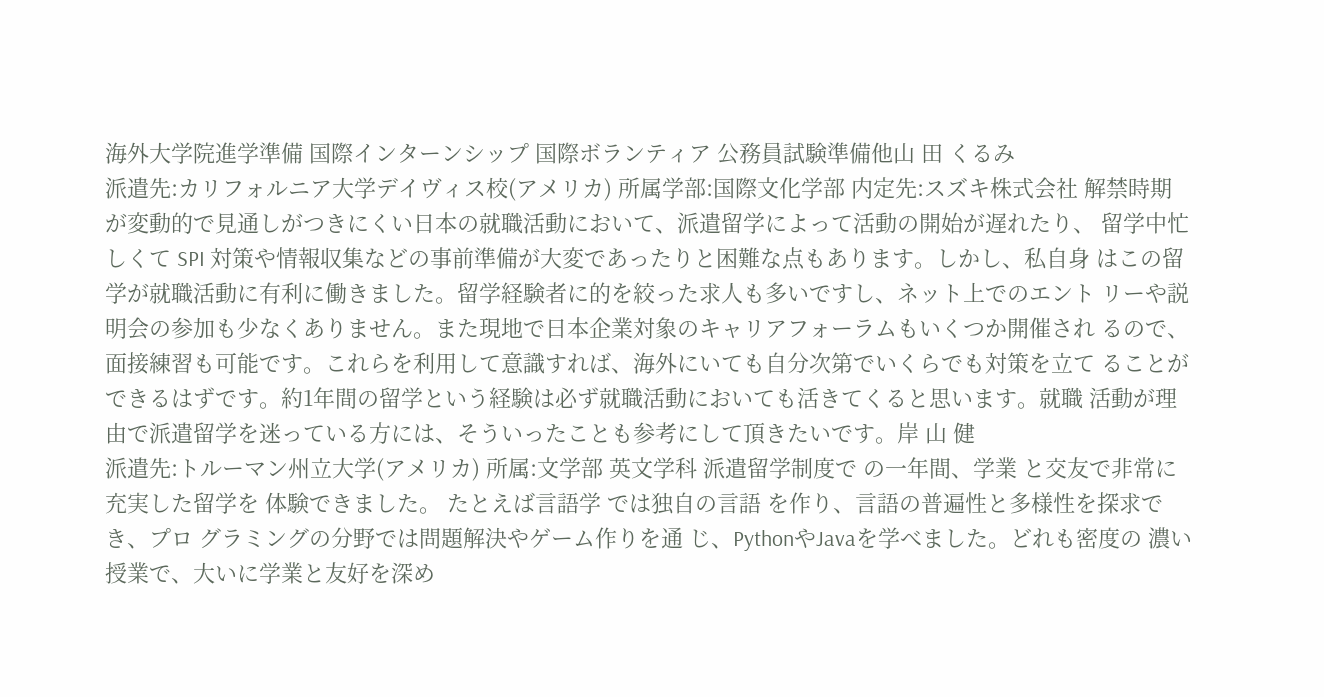海外大学院進学準備 国際インターンシップ 国際ボランティア 公務員試験準備他山 田 くるみ
派遣先:カリフォルニア大学デイヴィス校(アメリカ) 所属学部:国際文化学部 内定先:スズキ株式会社 解禁時期が変動的で見通しがつきにくい日本の就職活動において、派遣留学によって活動の開始が遅れたり、 留学中忙しくて SPI 対策や情報収集などの事前準備が大変であったりと困難な点もあります。しかし、私自身 はこの留学が就職活動に有利に働きました。留学経験者に的を絞った求人も多いですし、ネット上でのエント リーや説明会の参加も少なくありません。また現地で日本企業対象のキャリアフォーラムもいくつか開催され るので、面接練習も可能です。これらを利用して意識すれば、海外にいても自分次第でいくらでも対策を立て ることができるはずです。約1年間の留学という経験は必ず就職活動においても活きてくると思います。就職 活動が理由で派遣留学を迷っている方には、そういったことも参考にして頂きたいです。岸 山 健
派遣先:トルーマン州立大学(アメリカ) 所属:文学部 英文学科 派遣留学制度で の一年間、学業 と交友で非常に 充実した留学を 体験できました。 たとえば言語学 では独自の言語 を作り、言語の普遍性と多様性を探求でき、プロ グラミングの分野では問題解決やゲーム作りを通 じ、PythonやJavaを学べました。どれも密度の 濃い授業で、大いに学業と友好を深め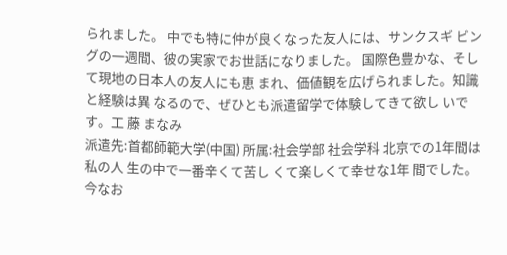られました。 中でも特に仲が良くなった友人には、サンクスギ ビングの一週間、彼の実家でお世話になりました。 国際色豊かな、そして現地の日本人の友人にも恵 まれ、価値観を広げられました。知識と経験は異 なるので、ぜひとも派遣留学で体験してきて欲し いです。工 藤 まなみ
派遣先:首都師範大学(中国) 所属:社会学部 社会学科 北京での1年間は私の人 生の中で一番辛くて苦し くて楽しくて幸せな1年 間でした。今なお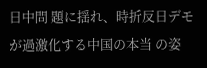日中問 題に揺れ、時折反日デモ が過激化する中国の本当 の姿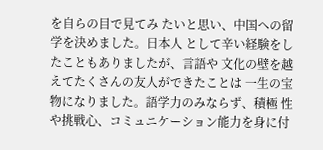を自らの目で見てみ たいと思い、中国への留 学を決めました。日本人 として辛い経験をしたこともありましたが、言語や 文化の壁を越えてたくさんの友人ができたことは 一生の宝物になりました。語学力のみならず、積極 性や挑戦心、コミュニケーション能力を身に付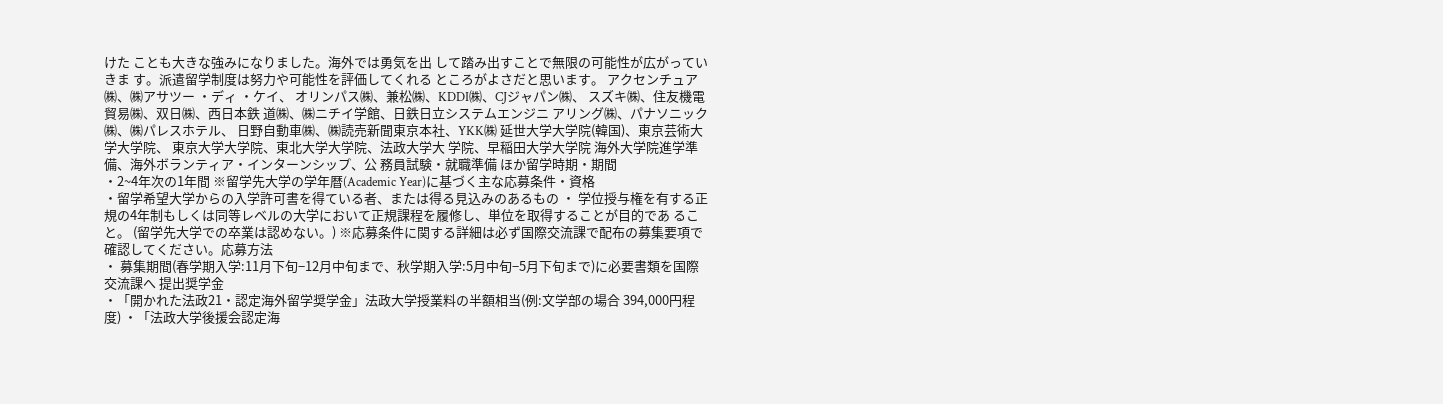けた ことも大きな強みになりました。海外では勇気を出 して踏み出すことで無限の可能性が広がっていきま す。派遣留学制度は努力や可能性を評価してくれる ところがよさだと思います。 アクセンチュア㈱、㈱アサツー ・ディ ・ケイ、 オリンパス㈱、兼松㈱、KDDI㈱、CJジャパン㈱、 スズキ㈱、住友機電貿易㈱、双日㈱、西日本鉄 道㈱、㈱ニチイ学館、日鉄日立システムエンジニ アリング㈱、パナソニック㈱、㈱パレスホテル、 日野自動車㈱、㈱読売新聞東京本社、YKK㈱ 延世大学大学院(韓国)、東京芸術大学大学院、 東京大学大学院、東北大学大学院、法政大学大 学院、早稲田大学大学院 海外大学院進学準 備、海外ボランティア・インターンシップ、公 務員試験・就職準備 ほか留学時期・期間
・2~4年次の1年間 ※留学先大学の学年暦(Academic Year)に基づく主な応募条件・資格
・留学希望大学からの入学許可書を得ている者、または得る見込みのあるもの ・ 学位授与権を有する正規の4年制もしくは同等レベルの大学において正規課程を履修し、単位を取得することが目的であ ること。 (留学先大学での卒業は認めない。) ※応募条件に関する詳細は必ず国際交流課で配布の募集要項で確認してください。応募方法
・ 募集期間(春学期入学:11月下旬−12月中旬まで、秋学期入学:5月中旬−5月下旬まで)に必要書類を国際交流課へ 提出奨学金
・「開かれた法政21・認定海外留学奨学金」法政大学授業料の半額相当(例:文学部の場合 394,000円程度) ・「法政大学後援会認定海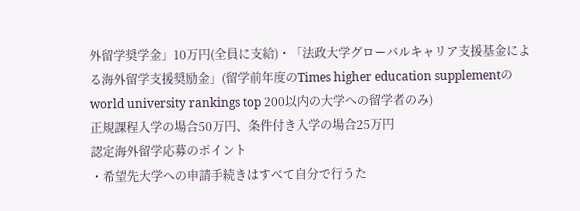外留学奨学金」10万円(全員に支給)・「法政大学グローバルキャリア支援基金による海外留学支援奨励金」(留学前年度のTimes higher education supplementのworld university rankings top 200以内の大学への留学者のみ)
正規課程入学の場合50万円、条件付き入学の場合25万円
認定海外留学応募のポイント
・希望先大学への申請手続きはすべて自分で行うた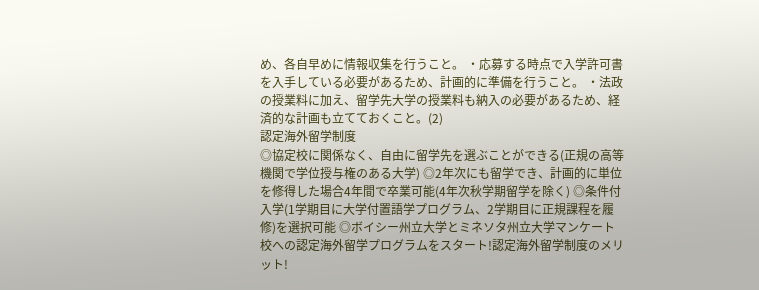め、各自早めに情報収集を行うこと。 ・応募する時点で入学許可書を入手している必要があるため、計画的に準備を行うこと。 ・法政の授業料に加え、留学先大学の授業料も納入の必要があるため、経済的な計画も立てておくこと。(2)
認定海外留学制度
◎協定校に関係なく、自由に留学先を選ぶことができる(正規の高等機関で学位授与権のある大学) ◎2年次にも留学でき、計画的に単位を修得した場合4年間で卒業可能(4年次秋学期留学を除く) ◎条件付入学(1学期目に大学付置語学プログラム、2学期目に正規課程を履修)を選択可能 ◎ボイシー州立大学とミネソタ州立大学マンケート校への認定海外留学プログラムをスタート!認定海外留学制度のメリット!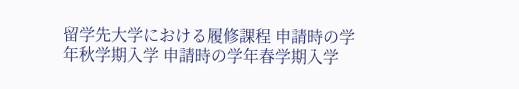留学先大学における履修課程 申請時の学年秋学期入学 申請時の学年春学期入学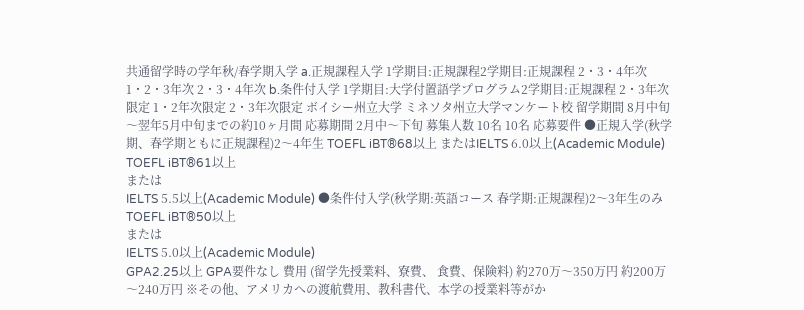共通留学時の学年秋/春学期入学 a.正規課程入学 1学期目:正規課程2学期目:正規課程 2・3・4年次 1・2・3年次 2・3・4年次 b.条件付入学 1学期目:大学付置語学プログラム2学期目:正規課程 2・3年次限定 1・2年次限定 2・3年次限定 ボイシー州立大学 ミネソタ州立大学マンケート校 留学期間 8月中旬〜翌年5月中旬までの約10ヶ月間 応募期間 2月中〜下旬 募集人数 10名 10名 応募要件 ●正規入学(秋学期、春学期ともに正規課程)2〜4年生 TOEFL iBT®68以上 またはIELTS 6.0以上(Academic Module)
TOEFL iBT®61以上
または
IELTS 5.5以上(Academic Module) ●条件付入学(秋学期:英語コース 春学期:正規課程)2〜3年生のみ
TOEFL iBT®50以上
または
IELTS 5.0以上(Academic Module)
GPA2.25以上 GPA要件なし 費用 (留学先授業料、寮費、 食費、保険料) 約270万〜350万円 約200万〜240万円 ※その他、アメリカへの渡航費用、教科書代、本学の授業料等がか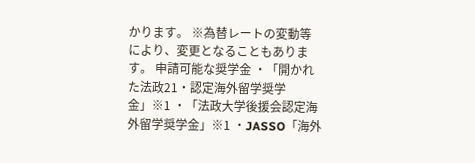かります。 ※為替レートの変動等により、変更となることもあります。 申請可能な奨学金 ・「開かれた法政21・認定海外留学奨学金」※1 ・「法政大学後援会認定海外留学奨学金」※1 ・JASSO「海外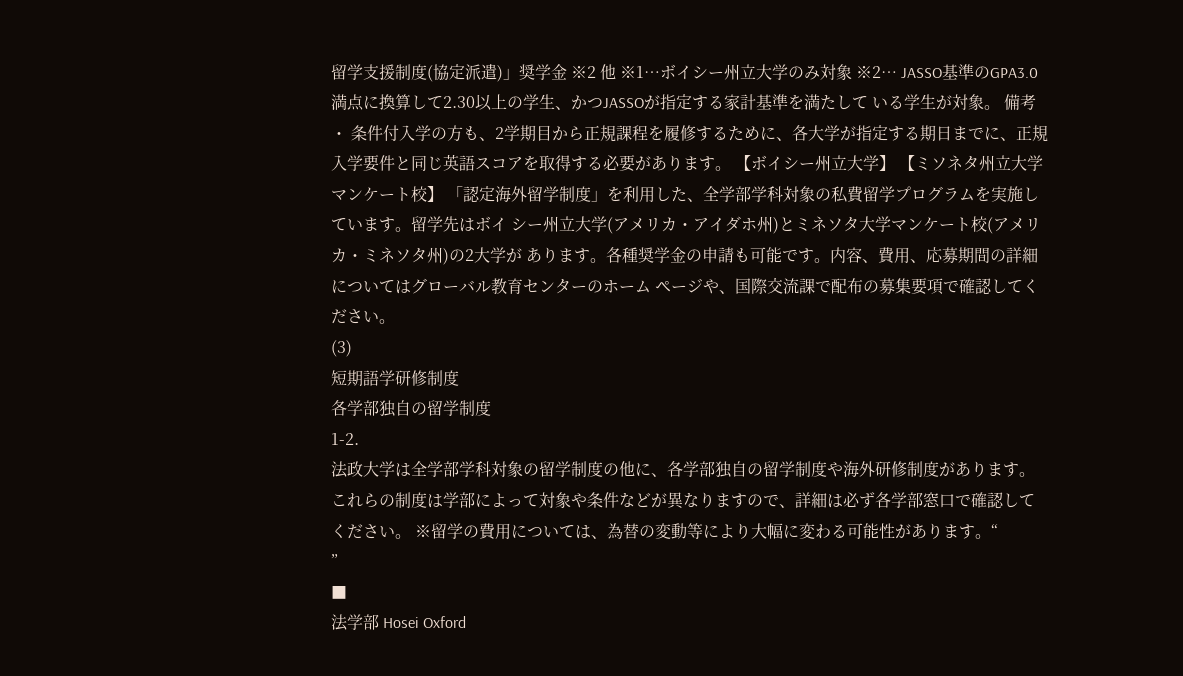留学支援制度(協定派遣)」奨学金 ※2 他 ※1…ボイシー州立大学のみ対象 ※2… JASSO基準のGPA3.0満点に換算して2.30以上の学生、かつJASSOが指定する家計基準を満たして いる学生が対象。 備考 ・ 条件付入学の方も、2学期目から正規課程を履修するために、各大学が指定する期日までに、正規入学要件と同じ英語スコアを取得する必要があります。 【ボイシー州立大学】 【ミソネタ州立大学マンケート校】 「認定海外留学制度」を利用した、全学部学科対象の私費留学プログラムを実施しています。留学先はボイ シー州立大学(アメリカ・アイダホ州)とミネソタ大学マンケート校(アメリカ・ミネソタ州)の2大学が あります。各種奨学金の申請も可能です。内容、費用、応募期間の詳細についてはグローバル教育センターのホーム ページや、国際交流課で配布の募集要項で確認してください。
(3)
短期語学研修制度
各学部独自の留学制度
1-2.
法政大学は全学部学科対象の留学制度の他に、各学部独自の留学制度や海外研修制度があります。 これらの制度は学部によって対象や条件などが異なりますので、詳細は必ず各学部窓口で確認してください。 ※留学の費用については、為替の変動等により大幅に変わる可能性があります。“
”
■
法学部 Hosei Oxford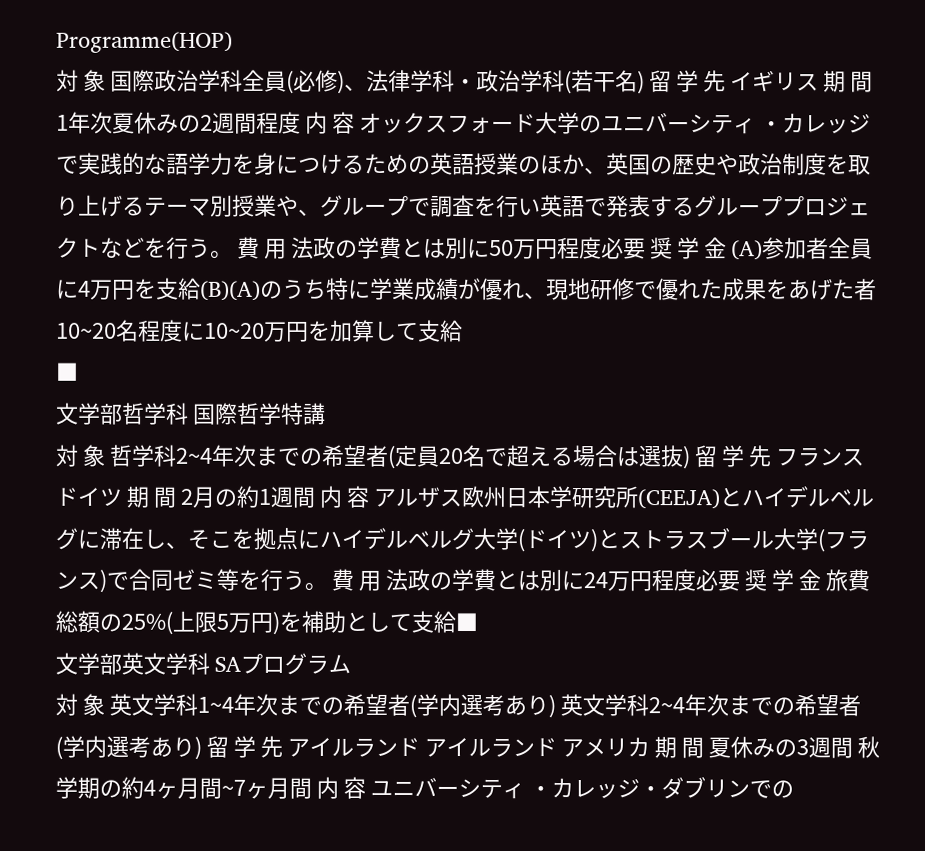Programme(HOP)
対 象 国際政治学科全員(必修)、法律学科・政治学科(若干名) 留 学 先 イギリス 期 間 1年次夏休みの2週間程度 内 容 オックスフォード大学のユニバーシティ ・カレッジで実践的な語学力を身につけるための英語授業のほか、英国の歴史や政治制度を取り上げるテーマ別授業や、グループで調査を行い英語で発表するグループプロジェクトなどを行う。 費 用 法政の学費とは別に50万円程度必要 奨 学 金 (A)参加者全員に4万円を支給(B)(A)のうち特に学業成績が優れ、現地研修で優れた成果をあげた者10~20名程度に10~20万円を加算して支給
■
文学部哲学科 国際哲学特講
対 象 哲学科2~4年次までの希望者(定員20名で超える場合は選抜) 留 学 先 フランス ドイツ 期 間 2月の約1週間 内 容 アルザス欧州日本学研究所(CEEJA)とハイデルベルグに滞在し、そこを拠点にハイデルベルグ大学(ドイツ)とストラスブール大学(フランス)で合同ゼミ等を行う。 費 用 法政の学費とは別に24万円程度必要 奨 学 金 旅費総額の25%(上限5万円)を補助として支給■
文学部英文学科 SAプログラム
対 象 英文学科1~4年次までの希望者(学内選考あり) 英文学科2~4年次までの希望者(学内選考あり) 留 学 先 アイルランド アイルランド アメリカ 期 間 夏休みの3週間 秋学期の約4ヶ月間~7ヶ月間 内 容 ユニバーシティ ・カレッジ・ダブリンでの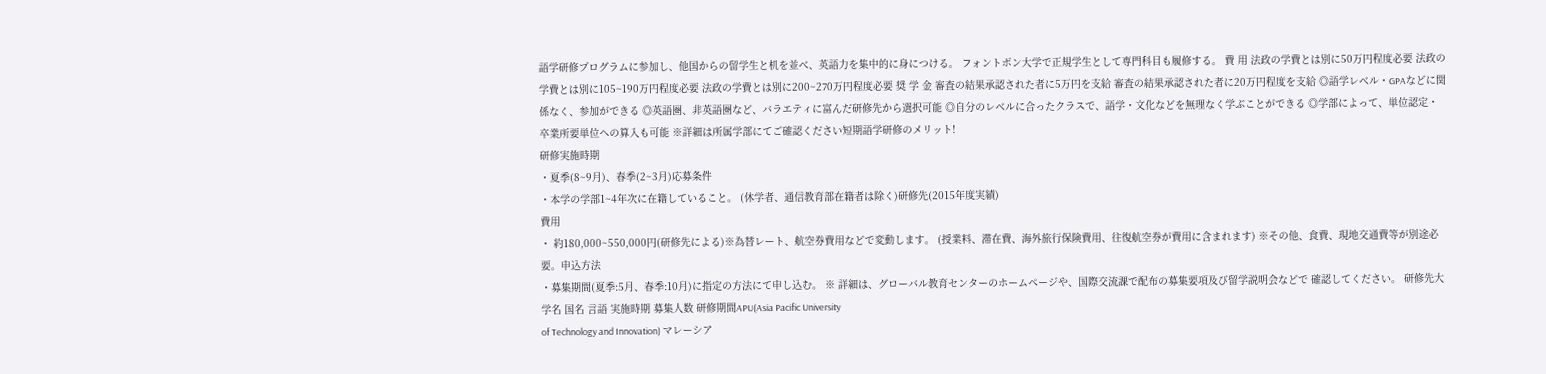語学研修プログラムに参加し、他国からの留学生と机を並べ、英語力を集中的に身につける。 フォントボン大学で正規学生として専門科目も履修する。 費 用 法政の学費とは別に50万円程度必要 法政の学費とは別に105~190万円程度必要 法政の学費とは別に200~270万円程度必要 奨 学 金 審査の結果承認された者に5万円を支給 審査の結果承認された者に20万円程度を支給 ◎語学レベル・GPAなどに関係なく、参加ができる ◎英語圏、非英語圏など、バラエティに富んだ研修先から選択可能 ◎自分のレベルに合ったクラスで、語学・文化などを無理なく学ぶことができる ◎学部によって、単位認定・卒業所要単位への算入も可能 ※詳細は所属学部にてご確認ください短期語学研修のメリット!
研修実施時期
・夏季(8~9月)、春季(2~3月)応募条件
・本学の学部1~4年次に在籍していること。 (休学者、通信教育部在籍者は除く)研修先(2015年度実績)
費用
・ 約180,000~550,000円(研修先による)※為替レート、航空券費用などで変動します。 (授業料、滞在費、海外旅行保険費用、往復航空券が費用に含まれます) ※その他、食費、現地交通費等が別途必要。申込方法
・募集期間(夏季:5月、春季:10月)に指定の方法にて申し込む。 ※ 詳細は、グローバル教育センターのホームページや、国際交流課で配布の募集要項及び留学説明会などで 確認してください。 研修先大学名 国名 言語 実施時期 募集人数 研修期間APU(Asia Pacific University
of Technology and Innovation) マレーシア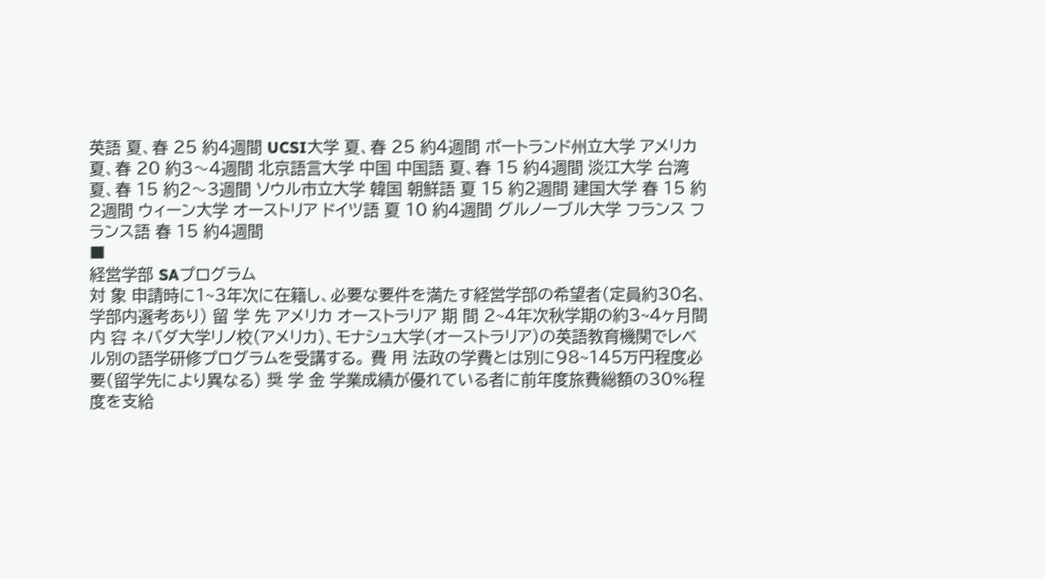英語 夏、春 25 約4週間 UCSI大学 夏、春 25 約4週間 ポートランド州立大学 アメリカ 夏、春 20 約3〜4週間 北京語言大学 中国 中国語 夏、春 15 約4週間 淡江大学 台湾 夏、春 15 約2〜3週間 ソウル市立大学 韓国 朝鮮語 夏 15 約2週間 建国大学 春 15 約2週間 ウィーン大学 オーストリア ドイツ語 夏 10 約4週間 グルノーブル大学 フランス フランス語 春 15 約4週間
■
経営学部 SAプログラム
対 象 申請時に1~3年次に在籍し、必要な要件を満たす経営学部の希望者(定員約30名、学部内選考あり) 留 学 先 アメリカ オーストラリア 期 間 2~4年次秋学期の約3~4ヶ月間 内 容 ネバダ大学リノ校(アメリカ)、モナシュ大学(オーストラリア)の英語教育機関でレベル別の語学研修プログラムを受講する。 費 用 法政の学費とは別に98~145万円程度必要(留学先により異なる) 奨 学 金 学業成績が優れている者に前年度旅費総額の30%程度を支給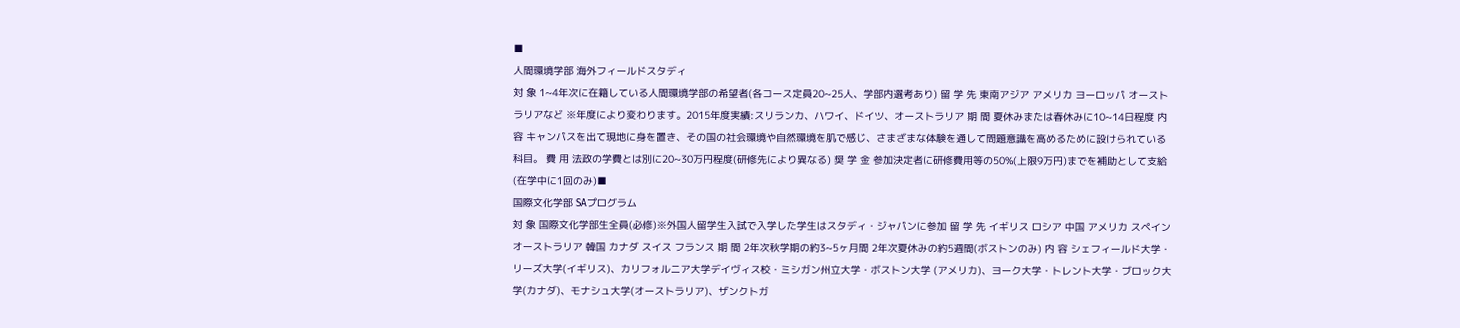■
人間環境学部 海外フィールドスタディ
対 象 1~4年次に在籍している人間環境学部の希望者(各コース定員20~25人、学部内選考あり) 留 学 先 東南アジア アメリカ ヨーロッパ オーストラリアなど ※年度により変わります。2015年度実績:スリランカ、ハワイ、ドイツ、オーストラリア 期 間 夏休みまたは春休みに10~14日程度 内 容 キャンパスを出て現地に身を置き、その国の社会環境や自然環境を肌で感じ、さまざまな体験を通して問題意識を高めるために設けられている科目。 費 用 法政の学費とは別に20~30万円程度(研修先により異なる) 奨 学 金 参加決定者に研修費用等の50%(上限9万円)までを補助として支給(在学中に1回のみ)■
国際文化学部 SAプログラム
対 象 国際文化学部生全員(必修)※外国人留学生入試で入学した学生はスタディ・ジャパンに参加 留 学 先 イギリス ロシア 中国 アメリカ スペイン オーストラリア 韓国 カナダ スイス フランス 期 間 2年次秋学期の約3~5ヶ月間 2年次夏休みの約5週間(ボストンのみ) 内 容 シェフィールド大学・リーズ大学(イギリス)、カリフォルニア大学デイヴィス校・ミシガン州立大学・ボストン大学 (アメリカ)、ヨーク大学・トレント大学・ブロック大学(カナダ)、モナシュ大学(オーストラリア)、ザンクトガ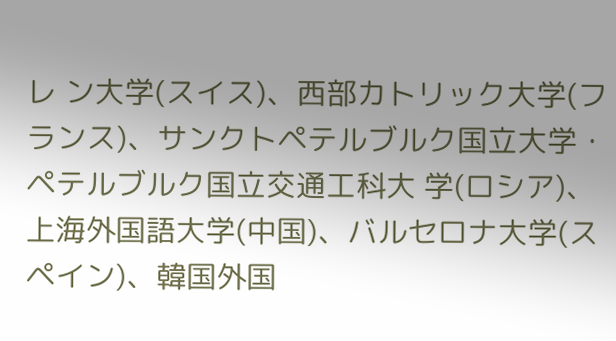レ ン大学(スイス)、西部カトリック大学(フランス)、サンクトペテルブルク国立大学・ペテルブルク国立交通工科大 学(ロシア)、上海外国語大学(中国)、バルセロナ大学(スペイン)、韓国外国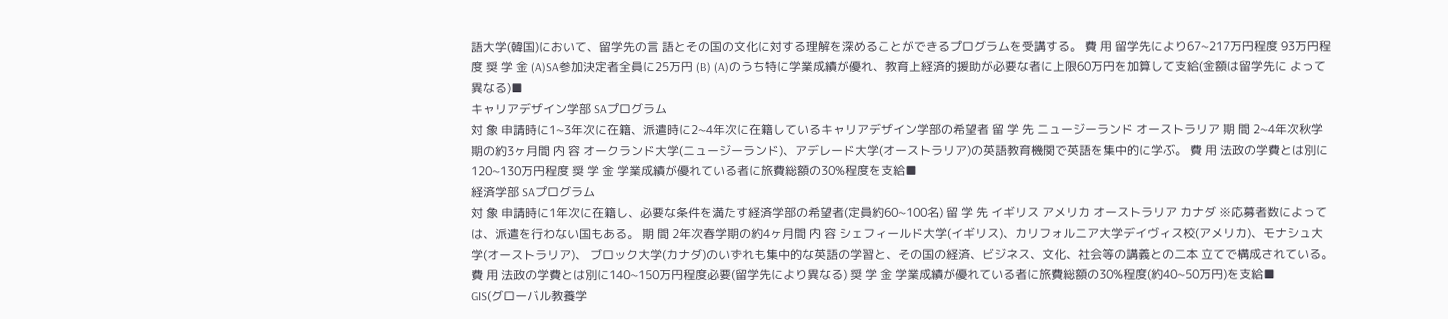語大学(韓国)において、留学先の言 語とその国の文化に対する理解を深めることができるプログラムを受講する。 費 用 留学先により67~217万円程度 93万円程度 奨 学 金 (A)SA参加決定者全員に25万円 (B) (A)のうち特に学業成績が優れ、教育上経済的援助が必要な者に上限60万円を加算して支給(金額は留学先に よって異なる)■
キャリアデザイン学部 SAプログラム
対 象 申請時に1~3年次に在籍、派遣時に2~4年次に在籍しているキャリアデザイン学部の希望者 留 学 先 ニュージーランド オーストラリア 期 間 2~4年次秋学期の約3ヶ月間 内 容 オークランド大学(ニュージーランド)、アデレード大学(オーストラリア)の英語教育機関で英語を集中的に学ぶ。 費 用 法政の学費とは別に120~130万円程度 奨 学 金 学業成績が優れている者に旅費総額の30%程度を支給■
経済学部 SAプログラム
対 象 申請時に1年次に在籍し、必要な条件を満たす経済学部の希望者(定員約60~100名) 留 学 先 イギリス アメリカ オーストラリア カナダ ※応募者数によっては、派遣を行わない国もある。 期 間 2年次春学期の約4ヶ月間 内 容 シェフィールド大学(イギリス)、カリフォルニア大学デイヴィス校(アメリカ)、モナシュ大学(オーストラリア)、 ブロック大学(カナダ)のいずれも集中的な英語の学習と、その国の経済、ビジネス、文化、社会等の講義との二本 立てで構成されている。 費 用 法政の学費とは別に140~150万円程度必要(留学先により異なる) 奨 学 金 学業成績が優れている者に旅費総額の30%程度(約40~50万円)を支給■
GIS(グローバル教養学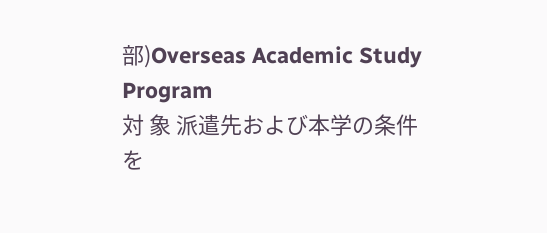部)Overseas Academic Study Program
対 象 派遣先および本学の条件を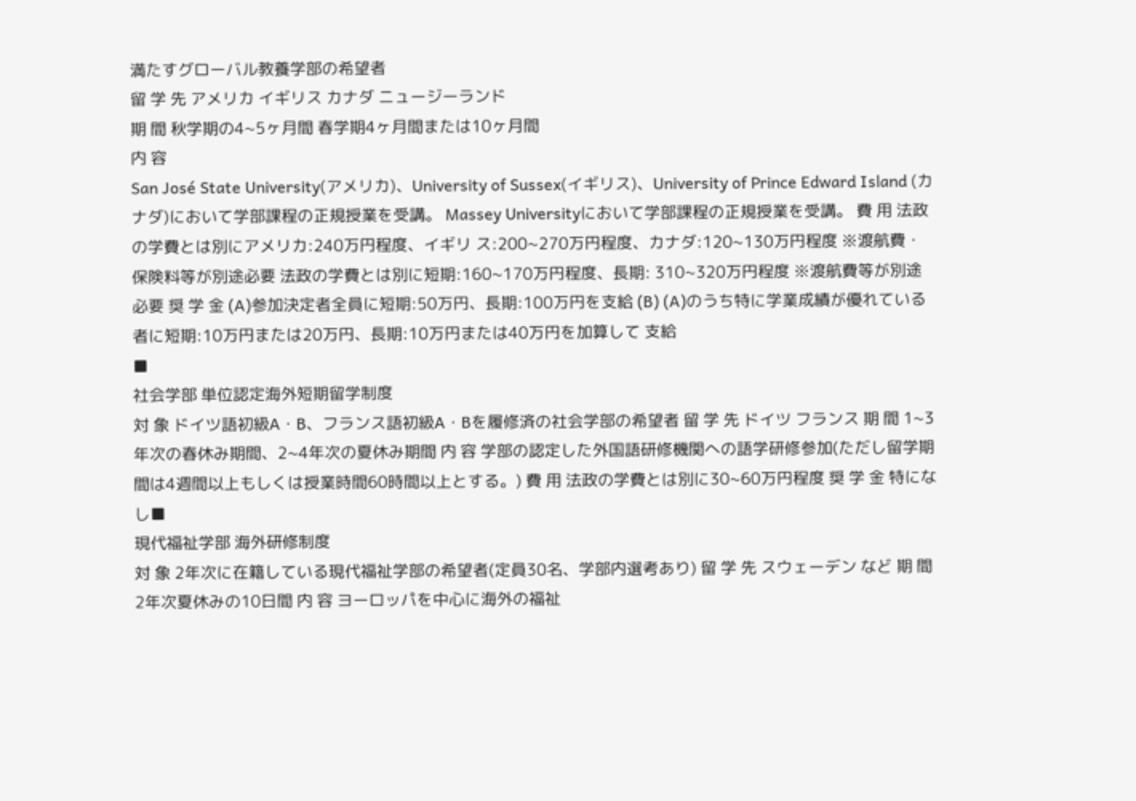満たすグローバル教養学部の希望者
留 学 先 アメリカ イギリス カナダ ニュージーランド
期 間 秋学期の4~5ヶ月間 春学期4ヶ月間または10ヶ月間
内 容
San José State University(アメリカ)、University of Sussex(イギリス)、University of Prince Edward Island (カナダ)において学部課程の正規授業を受講。 Massey Universityにおいて学部課程の正規授業を受講。 費 用 法政の学費とは別にアメリカ:240万円程度、イギリ ス:200~270万円程度、カナダ:120~130万円程度 ※渡航費・保険料等が別途必要 法政の学費とは別に短期:160~170万円程度、長期: 310~320万円程度 ※渡航費等が別途必要 奨 学 金 (A)参加決定者全員に短期:50万円、長期:100万円を支給 (B) (A)のうち特に学業成績が優れている者に短期:10万円または20万円、長期:10万円または40万円を加算して 支給
■
社会学部 単位認定海外短期留学制度
対 象 ドイツ語初級A・B、フランス語初級A・Bを履修済の社会学部の希望者 留 学 先 ドイツ フランス 期 間 1~3年次の春休み期間、2~4年次の夏休み期間 内 容 学部の認定した外国語研修機関への語学研修参加(ただし留学期間は4週間以上もしくは授業時間60時間以上とする。) 費 用 法政の学費とは別に30~60万円程度 奨 学 金 特になし■
現代福祉学部 海外研修制度
対 象 2年次に在籍している現代福祉学部の希望者(定員30名、学部内選考あり) 留 学 先 スウェーデン など 期 間 2年次夏休みの10日間 内 容 ヨーロッパを中心に海外の福祉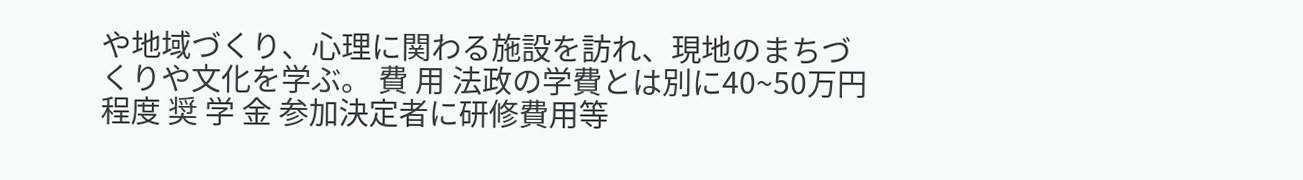や地域づくり、心理に関わる施設を訪れ、現地のまちづくりや文化を学ぶ。 費 用 法政の学費とは別に40~50万円程度 奨 学 金 参加決定者に研修費用等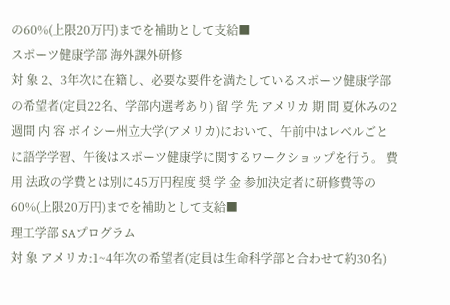の60%(上限20万円)までを補助として支給■
スポーツ健康学部 海外課外研修
対 象 2、3年次に在籍し、必要な要件を満たしているスポーツ健康学部の希望者(定員22名、学部内選考あり) 留 学 先 アメリカ 期 間 夏休みの2週間 内 容 ボイシー州立大学(アメリカ)において、午前中はレベルごとに語学学習、午後はスポーツ健康学に関するワークショップを行う。 費 用 法政の学費とは別に45万円程度 奨 学 金 参加決定者に研修費等の60%(上限20万円)までを補助として支給■
理工学部 SAプログラム
対 象 アメリカ:1~4年次の希望者(定員は生命科学部と合わせて約30名)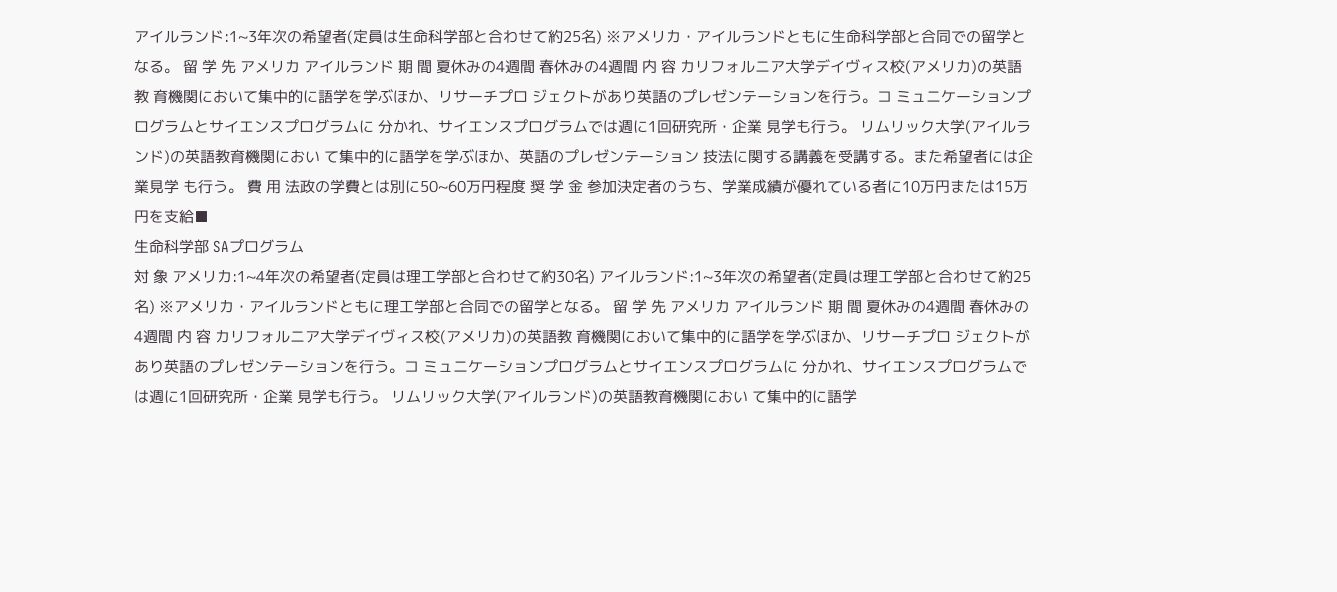アイルランド:1~3年次の希望者(定員は生命科学部と合わせて約25名) ※アメリカ・アイルランドともに生命科学部と合同での留学となる。 留 学 先 アメリカ アイルランド 期 間 夏休みの4週間 春休みの4週間 内 容 カリフォルニア大学デイヴィス校(アメリカ)の英語教 育機関において集中的に語学を学ぶほか、リサーチプロ ジェクトがあり英語のプレゼンテーションを行う。コ ミュニケーションプログラムとサイエンスプログラムに 分かれ、サイエンスプログラムでは週に1回研究所・企業 見学も行う。 リムリック大学(アイルランド)の英語教育機関におい て集中的に語学を学ぶほか、英語のプレゼンテーション 技法に関する講義を受講する。また希望者には企業見学 も行う。 費 用 法政の学費とは別に50~60万円程度 奨 学 金 参加決定者のうち、学業成績が優れている者に10万円または15万円を支給■
生命科学部 SAプログラム
対 象 アメリカ:1~4年次の希望者(定員は理工学部と合わせて約30名) アイルランド:1~3年次の希望者(定員は理工学部と合わせて約25名) ※アメリカ・アイルランドともに理工学部と合同での留学となる。 留 学 先 アメリカ アイルランド 期 間 夏休みの4週間 春休みの4週間 内 容 カリフォルニア大学デイヴィス校(アメリカ)の英語教 育機関において集中的に語学を学ぶほか、リサーチプロ ジェクトがあり英語のプレゼンテーションを行う。コ ミュニケーションプログラムとサイエンスプログラムに 分かれ、サイエンスプログラムでは週に1回研究所・企業 見学も行う。 リムリック大学(アイルランド)の英語教育機関におい て集中的に語学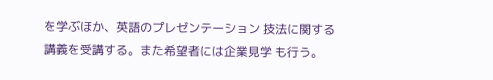を学ぶほか、英語のプレゼンテーション 技法に関する講義を受講する。また希望者には企業見学 も行う。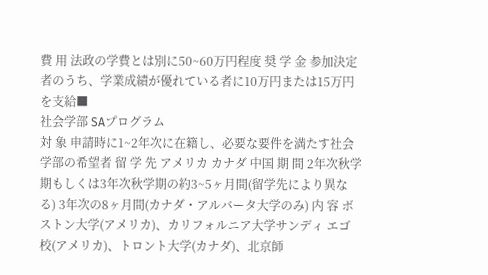費 用 法政の学費とは別に50~60万円程度 奨 学 金 参加決定者のうち、学業成績が優れている者に10万円または15万円を支給■
社会学部 SAプログラム
対 象 申請時に1~2年次に在籍し、必要な要件を満たす社会学部の希望者 留 学 先 アメリカ カナダ 中国 期 間 2年次秋学期もしくは3年次秋学期の約3~5ヶ月間(留学先により異なる) 3年次の8ヶ月間(カナダ・アルバータ大学のみ) 内 容 ボストン大学(アメリカ)、カリフォルニア大学サンディ エゴ校(アメリカ)、トロント大学(カナダ)、北京師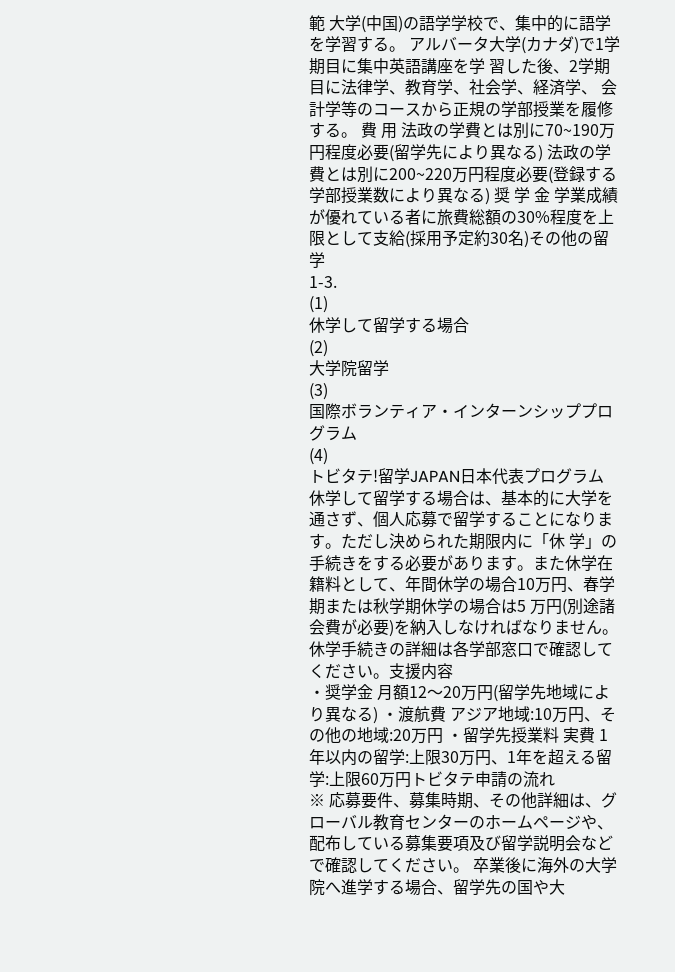範 大学(中国)の語学学校で、集中的に語学を学習する。 アルバータ大学(カナダ)で1学期目に集中英語講座を学 習した後、2学期目に法律学、教育学、社会学、経済学、 会計学等のコースから正規の学部授業を履修する。 費 用 法政の学費とは別に70~190万円程度必要(留学先により異なる) 法政の学費とは別に200~220万円程度必要(登録する学部授業数により異なる) 奨 学 金 学業成績が優れている者に旅費総額の30%程度を上限として支給(採用予定約30名)その他の留学
1-3.
(1)
休学して留学する場合
(2)
大学院留学
(3)
国際ボランティア・インターンシッププログラム
(4)
トビタテ!留学JAPAN日本代表プログラム
休学して留学する場合は、基本的に大学を通さず、個人応募で留学することになります。ただし決められた期限内に「休 学」の手続きをする必要があります。また休学在籍料として、年間休学の場合10万円、春学期または秋学期休学の場合は5 万円(別途諸会費が必要)を納入しなければなりません。休学手続きの詳細は各学部窓口で確認してください。支援内容
・奨学金 月額12〜20万円(留学先地域により異なる) ・渡航費 アジア地域:10万円、その他の地域:20万円 ・留学先授業料 実費 1年以内の留学:上限30万円、1年を超える留学:上限60万円トビタテ申請の流れ
※ 応募要件、募集時期、その他詳細は、グローバル教育センターのホームページや、 配布している募集要項及び留学説明会などで確認してください。 卒業後に海外の大学院へ進学する場合、留学先の国や大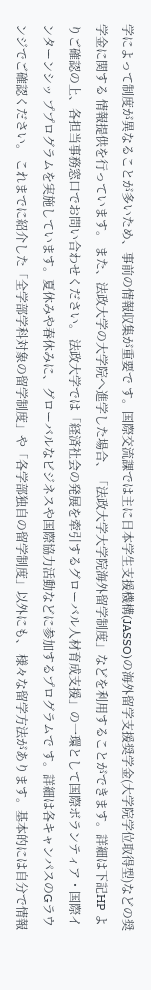学によって制度が異なることが多いため、事前の情報収集が重要で す。国際交流課では主に日本学生支援機構(JASSO)の海外留学支援奨学金(大学院学位取得型)などの奨学金に関する 情報提供を行っています。 また、法政大学の大学院へ進学した場合、「法政大学大学院海外留学制度」などを利用することができます。詳細は下記HP よりご確認の上、各担当事務窓口でお問い合わせください。 法政大学では「経済社会の発展を牽引するグローバル人材育成支援」の一環として国際ボランティア・国際インターンシッ ププログラムを実施しています。夏休みや春休みに、グローバルなビジネスや国際協力活動などに参加するプログラムで す。詳細は各キャンパスのGラウンジでご確認ください。 これまでに紹介した「全学部学科対象の留学制度」や「各学部独自の留学制度」以外にも、 様々な留学方法があります。基本的には自分で情報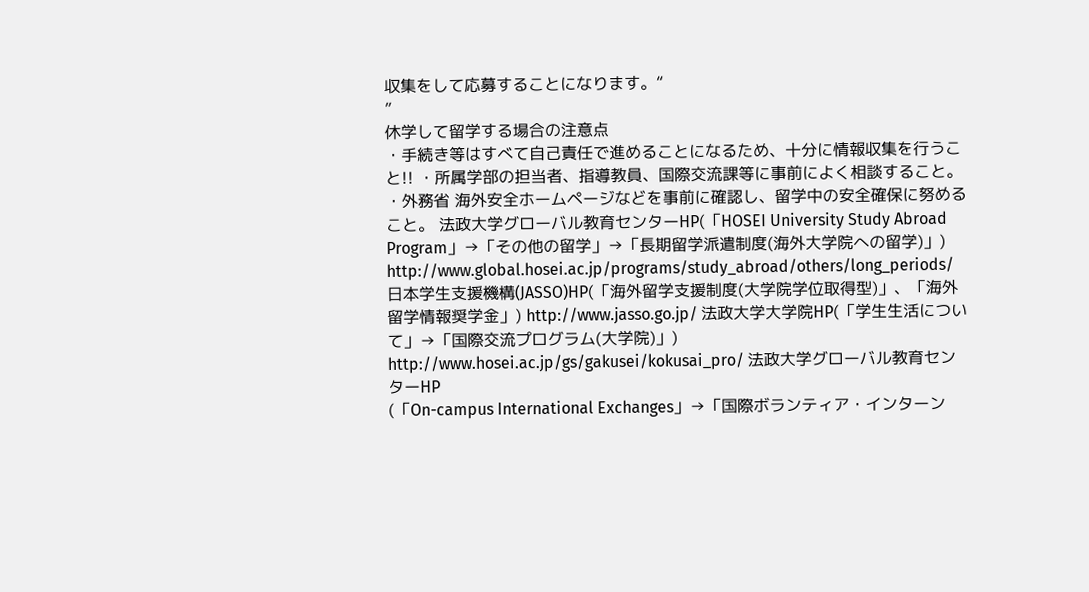収集をして応募することになります。“
”
休学して留学する場合の注意点
・手続き等はすべて自己責任で進めることになるため、十分に情報収集を行うこと!! ・所属学部の担当者、指導教員、国際交流課等に事前によく相談すること。 ・外務省 海外安全ホームページなどを事前に確認し、留学中の安全確保に努めること。 法政大学グローバル教育センターHP(「HOSEI University Study Abroad Program」→「その他の留学」→「長期留学派遣制度(海外大学院への留学)」) http://www.global.hosei.ac.jp/programs/study_abroad/others/long_periods/ 日本学生支援機構(JASSO)HP(「海外留学支援制度(大学院学位取得型)」、「海外留学情報奨学金」) http://www.jasso.go.jp/ 法政大学大学院HP(「学生生活について」→「国際交流プログラム(大学院)」) http://www.hosei.ac.jp/gs/gakusei/kokusai_pro/ 法政大学グローバル教育センターHP
(「On-campus International Exchanges」→「国際ボランティア・インターン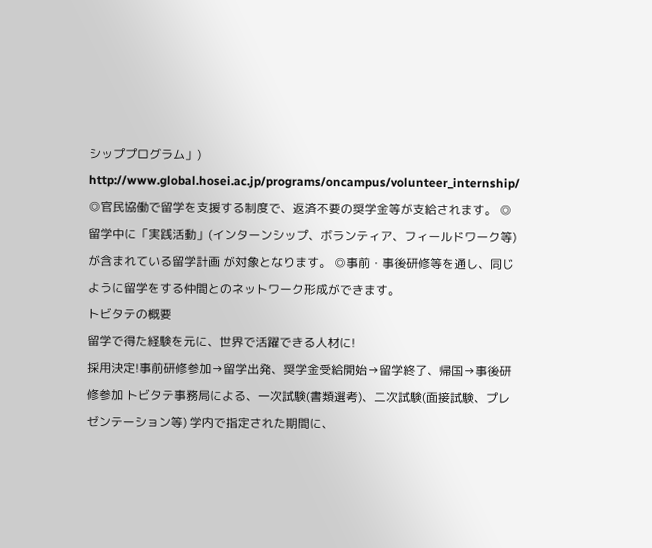シッププログラム」) http://www.global.hosei.ac.jp/programs/oncampus/volunteer_internship/ ◎官民協働で留学を支援する制度で、返済不要の奨学金等が支給されます。 ◎ 留学中に「実践活動」(インターンシップ、ボランティア、フィールドワーク等)が含まれている留学計画 が対象となります。 ◎事前・事後研修等を通し、同じように留学をする仲間とのネットワーク形成ができます。
トビタテの概要
留学で得た経験を元に、世界で活躍できる人材に!
採用決定!事前研修参加→留学出発、奨学金受給開始→留学終了、帰国→事後研修参加 トビタテ事務局による、一次試験(書類選考)、二次試験(面接試験、プレゼンテーション等) 学内で指定された期間に、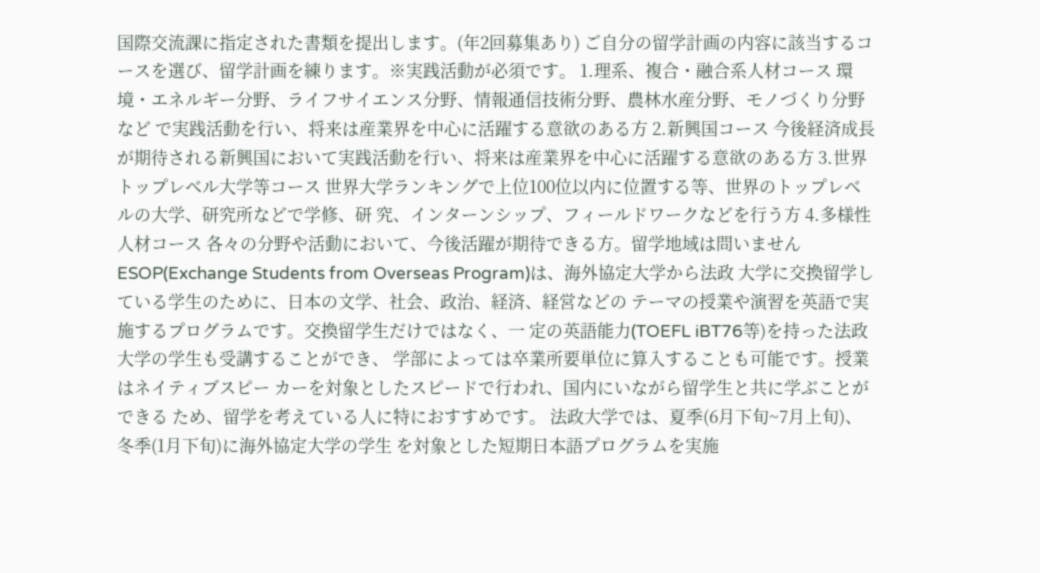国際交流課に指定された書類を提出します。(年2回募集あり) ご自分の留学計画の内容に該当するコースを選び、留学計画を練ります。※実践活動が必須です。 1.理系、複合・融合系人材コース 環境・エネルギー分野、ライフサイエンス分野、情報通信技術分野、農林水産分野、モノづくり分野など で実践活動を行い、将来は産業界を中心に活躍する意欲のある方 2.新興国コース 今後経済成長が期待される新興国において実践活動を行い、将来は産業界を中心に活躍する意欲のある方 3.世界トップレベル大学等コース 世界大学ランキングで上位100位以内に位置する等、世界のトップレベルの大学、研究所などで学修、研 究、インターンシップ、フィールドワークなどを行う方 4.多様性人材コース 各々の分野や活動において、今後活躍が期待できる方。留学地域は問いませんESOP(Exchange Students from Overseas Program)は、海外協定大学から法政 大学に交換留学している学生のために、日本の文学、社会、政治、経済、経営などの テーマの授業や演習を英語で実施するプログラムです。交換留学生だけではなく、一 定の英語能力(TOEFL iBT76等)を持った法政大学の学生も受講することができ、 学部によっては卒業所要単位に算入することも可能です。授業はネイティブスピー カーを対象としたスピードで行われ、国内にいながら留学生と共に学ぶことができる ため、留学を考えている人に特におすすめです。 法政大学では、夏季(6月下旬~7月上旬)、冬季(1月下旬)に海外協定大学の学生 を対象とした短期日本語プログラムを実施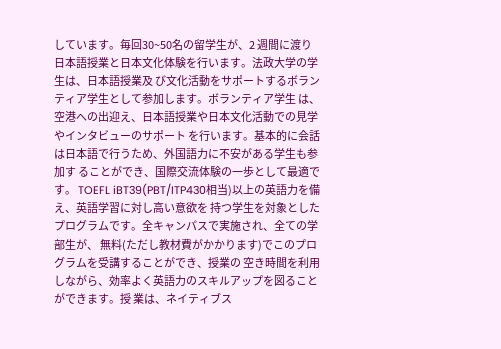しています。毎回30~50名の留学生が、2 週間に渡り日本語授業と日本文化体験を行います。法政大学の学生は、日本語授業及 び文化活動をサポートするボランティア学生として参加します。ボランティア学生 は、空港への出迎え、日本語授業や日本文化活動での見学やインタビューのサポート を行います。基本的に会話は日本語で行うため、外国語力に不安がある学生も参加す ることができ、国際交流体験の一歩として最適です。 TOEFL iBT39(PBT/ITP430相当)以上の英語力を備え、英語学習に対し高い意欲を 持つ学生を対象としたプログラムです。全キャンパスで実施され、全ての学部生が、 無料(ただし教材費がかかります)でこのプログラムを受講することができ、授業の 空き時間を利用しながら、効率よく英語力のスキルアップを図ることができます。授 業は、ネイティブス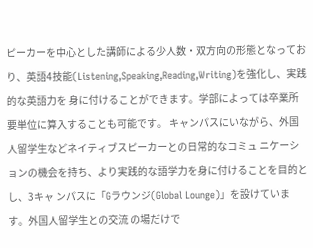ピーカーを中心とした講師による少人数・双方向の形態となってお り、英語4技能(Listening,Speaking,Reading,Writing)を強化し、実践的な英語力を 身に付けることができます。学部によっては卒業所要単位に算入することも可能です。 キャンパスにいながら、外国人留学生などネイティブスピーカーとの日常的なコミュ ニケーションの機会を持ち、より実践的な語学力を身に付けることを目的とし、3キャ ンパスに「Gラウンジ(Global Lounge)」を設けています。外国人留学生との交流 の場だけで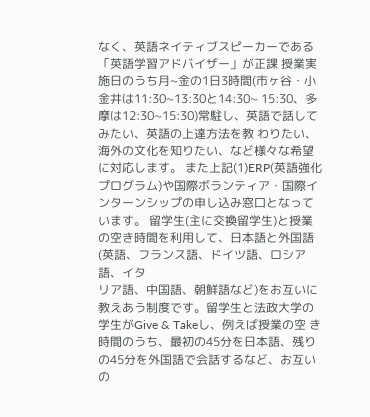なく、英語ネイティブスピーカーである「英語学習アドバイザー」が正課 授業実施日のうち月~金の1日3時間(市ヶ谷・小金井は11:30~13:30と14:30~ 15:30、多摩は12:30~15:30)常駐し、英語で話してみたい、英語の上達方法を教 わりたい、海外の文化を知りたい、など様々な希望に対応します。 また上記(1)ERP(英語強化プログラム)や国際ボランティア・国際インターンシップの申し込み窓口となっています。 留学生(主に交換留学生)と授業の空き時間を利用して、日本語と外国語(英語、フランス語、ドイツ語、ロシア語、イタ
リア語、中国語、朝鮮語など)をお互いに教えあう制度です。留学生と法政大学の学生がGive & Takeし、例えば授業の空 き時間のうち、最初の45分を日本語、残りの45分を外国語で会話するなど、お互いの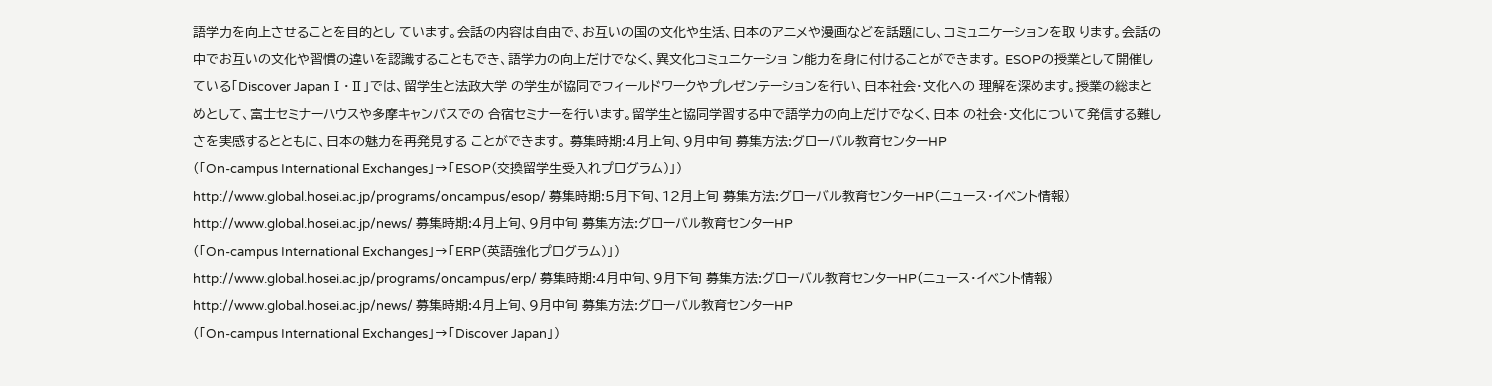語学力を向上させることを目的とし ています。会話の内容は自由で、お互いの国の文化や生活、日本のアニメや漫画などを話題にし、コミュニケーションを取 ります。会話の中でお互いの文化や習慣の違いを認識することもでき、語学力の向上だけでなく、異文化コミュニケーショ ン能力を身に付けることができます。 ESOPの授業として開催している「Discover JapanⅠ・Ⅱ」では、留学生と法政大学 の学生が協同でフィールドワークやプレゼンテーションを行い、日本社会・文化への 理解を深めます。授業の総まとめとして、富士セミナーハウスや多摩キャンパスでの 合宿セミナーを行います。留学生と協同学習する中で語学力の向上だけでなく、日本 の社会・文化について発信する難しさを実感するとともに、日本の魅力を再発見する ことができます。 募集時期:4月上旬、9月中旬 募集方法:グローバル教育センターHP
(「On-campus International Exchanges」→「ESOP(交換留学生受入れプログラム)」)
http://www.global.hosei.ac.jp/programs/oncampus/esop/ 募集時期:5月下旬、12月上旬 募集方法:グローバル教育センターHP(ニュース・イベント情報) http://www.global.hosei.ac.jp/news/ 募集時期:4月上旬、9月中旬 募集方法:グローバル教育センターHP
(「On-campus International Exchanges」→「ERP(英語強化プログラム)」)
http://www.global.hosei.ac.jp/programs/oncampus/erp/ 募集時期:4月中旬、9月下旬 募集方法:グローバル教育センターHP(ニュース・イベント情報) http://www.global.hosei.ac.jp/news/ 募集時期:4月上旬、9月中旬 募集方法:グローバル教育センターHP
(「On-campus International Exchanges」→「Discover Japan」)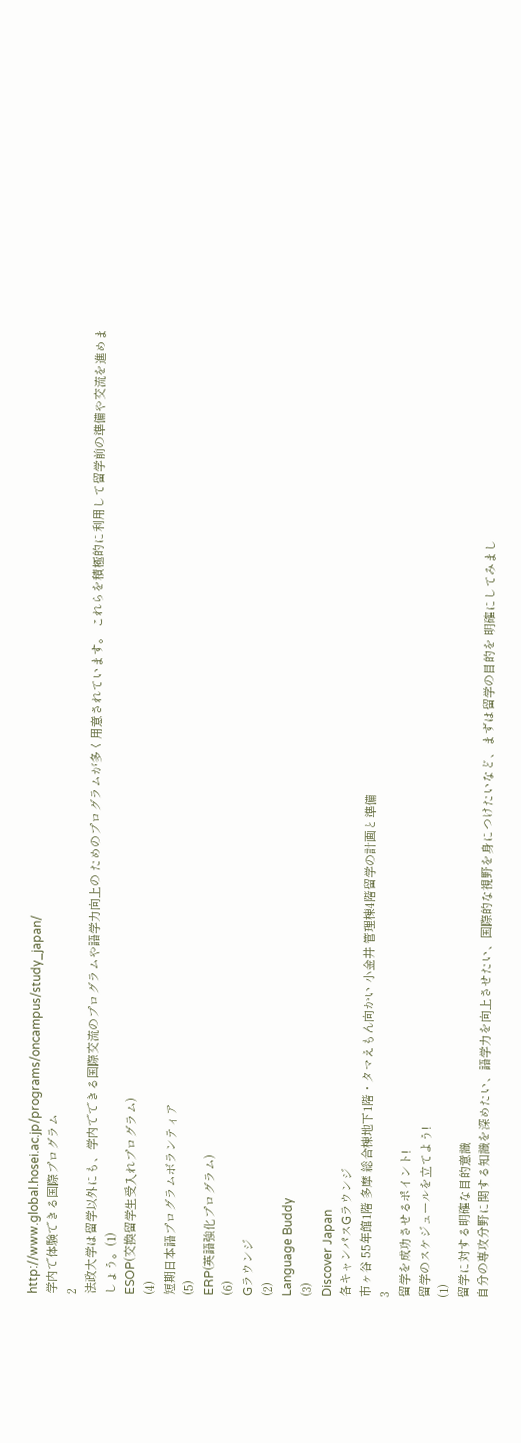http://www.global.hosei.ac.jp/programs/oncampus/study_japan/
学内で体験できる国際プログラム
2
法政大学は留学以外にも、学内でできる国際交流のプログラムや語学力向上の ためのプログラムが多く用意されています。 これらを積極的に利用して留学前の準備や交流を進めましょう。(1)
ESOP(交換留学生受入れプログラム)
(4)
短期日本語プログラムボランティア
(5)
ERP(英語強化プログラム)
(6)
Gラウンジ
(2)
Language Buddy
(3)
Discover Japan
各キャンパスGラウンジ
市ヶ谷 55年館1階 多摩 総合棟地下1階・タマえもん向かい 小金井 管理棟4階留学の計画と準備
3
留学を成功させるポイント!
留学のスケジュールを立てよう!
(1)
留学に対する明確な目的意識
自分の専攻分野に関する知識を深めたい、語学力を向上させたい、国際的な視野を身につけたいなど、まずは留学の目的を 明確にしてみまし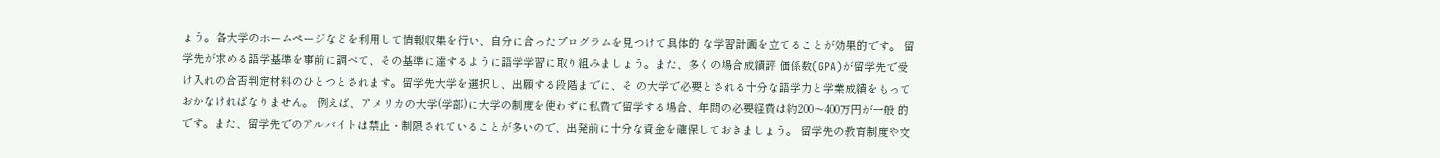ょう。各大学のホームページなどを利用して情報収集を行い、自分に合ったプログラムを見つけて具体的 な学習計画を立てることが効果的です。 留学先が求める語学基準を事前に調べて、その基準に達するように語学学習に取り組みましょう。また、多くの場合成績評 価係数(GPA)が留学先で受け入れの合否判定材料のひとつとされます。留学先大学を選択し、出願する段階までに、そ の大学で必要とされる十分な語学力と学業成績をもっておかなければなりません。 例えば、アメリカの大学(学部)に大学の制度を使わずに私費で留学する場合、年間の必要経費は約200〜400万円が一般 的です。また、留学先でのアルバイトは禁止・制限されていることが多いので、出発前に十分な資金を確保しておきましょう。 留学先の教育制度や文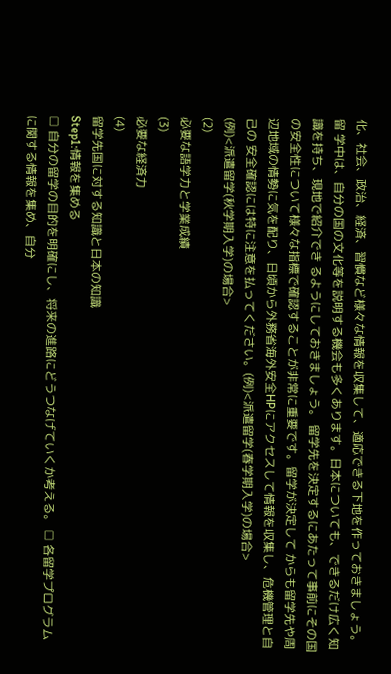化、社会、政治、経済、習慣など様々な情報を収集して、適応できる下地を作っておきましょう。留 学中は、自分の国の文化等を説明する機会も多くあります。日本についても、できるだけ広く知識を持ち、現地で紹介でき るようにしておきましょう。 留学先を決定するにあたって事前にその国の安全性について様々な指標で確認することが非常に重要です。留学が決定して からも留学先や周辺地域の情勢に気を配り、日頃から外務省海外安全HPにアクセスして情報を収集し、危機管理と自己の 安全確認には特に注意を払ってください。(例)<派遣留学(春学期入学)の場合>
(例)<派遣留学(秋学期入学)の場合>
(2)
必要な語学力と学業成績
(3)
必要な経済力
(4)
留学先国に対する知識と日本の知識
Step1:情報を集める
□ 自分の留学の目的を明確にし、将来の進路にどうつなげていくか考える。 □ 各留学プログラムに関する情報を集め、自分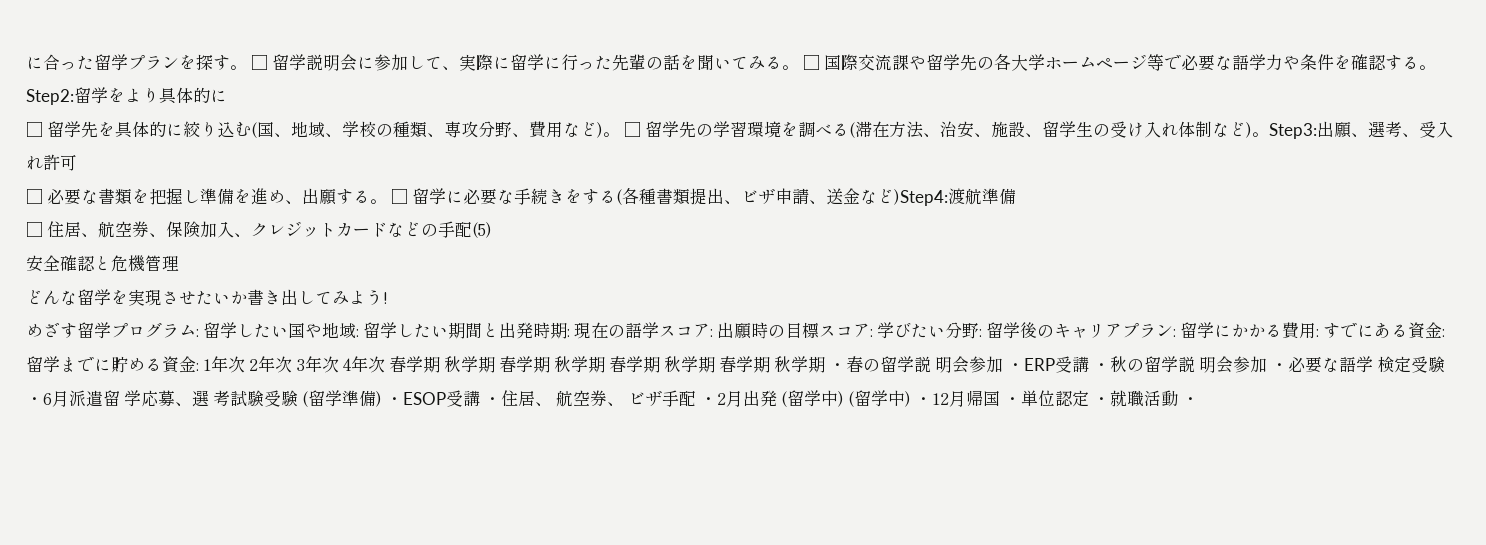に合った留学プランを探す。 □ 留学説明会に参加して、実際に留学に行った先輩の話を聞いてみる。 □ 国際交流課や留学先の各大学ホームページ等で必要な語学力や条件を確認する。Step2:留学をより具体的に
□ 留学先を具体的に絞り込む(国、地域、学校の種類、専攻分野、費用など)。 □ 留学先の学習環境を調べる(滞在方法、治安、施設、留学生の受け入れ体制など)。Step3:出願、選考、受入れ許可
□ 必要な書類を把握し準備を進め、出願する。 □ 留学に必要な手続きをする(各種書類提出、ビザ申請、送金など)Step4:渡航準備
□ 住居、航空券、保険加入、クレジットカードなどの手配(5)
安全確認と危機管理
どんな留学を実現させたいか書き出してみよう!
めざす留学プログラム: 留学したい国や地域: 留学したい期間と出発時期: 現在の語学スコア: 出願時の目標スコア: 学びたい分野: 留学後のキャリアプラン: 留学にかかる費用: すでにある資金: 留学までに貯める資金: 1年次 2年次 3年次 4年次 春学期 秋学期 春学期 秋学期 春学期 秋学期 春学期 秋学期 ・春の留学説 明会参加 ・ERP受講 ・秋の留学説 明会参加 ・必要な語学 検定受験 ・6月派遣留 学応募、選 考試験受験 (留学準備) ・ESOP受講 ・住居、 航空券、 ビザ手配 ・2月出発 (留学中) (留学中) ・12月帰国 ・単位認定 ・就職活動 ・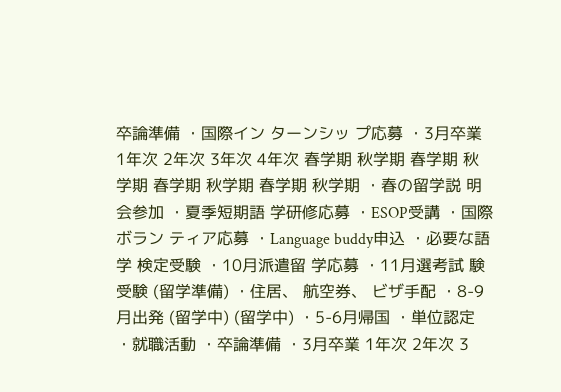卒論準備 ・国際イン ターンシッ プ応募 ・3月卒業 1年次 2年次 3年次 4年次 春学期 秋学期 春学期 秋学期 春学期 秋学期 春学期 秋学期 ・春の留学説 明会参加 ・夏季短期語 学研修応募 ・ESOP受講 ・国際ボラン ティア応募 ・Language buddy申込 ・必要な語学 検定受験 ・10月派遣留 学応募 ・11月選考試 験受験 (留学準備) ・住居、 航空券、 ビザ手配 ・8-9月出発 (留学中) (留学中) ・5-6月帰国 ・単位認定 ・就職活動 ・卒論準備 ・3月卒業 1年次 2年次 3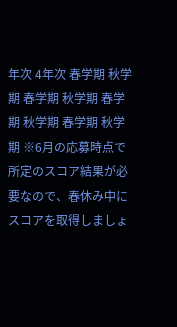年次 4年次 春学期 秋学期 春学期 秋学期 春学期 秋学期 春学期 秋学期 ※6月の応募時点で所定のスコア結果が必要なので、春休み中にスコアを取得しましょ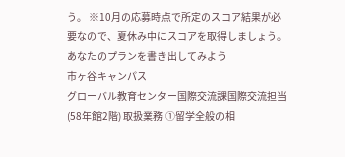う。 ※10月の応募時点で所定のスコア結果が必要なので、夏休み中にスコアを取得しましょう。あなたのプランを書き出してみよう
市ヶ谷キャンパス
グローバル教育センター国際交流課国際交流担当
(58年館2階) 取扱業務 ①留学全般の相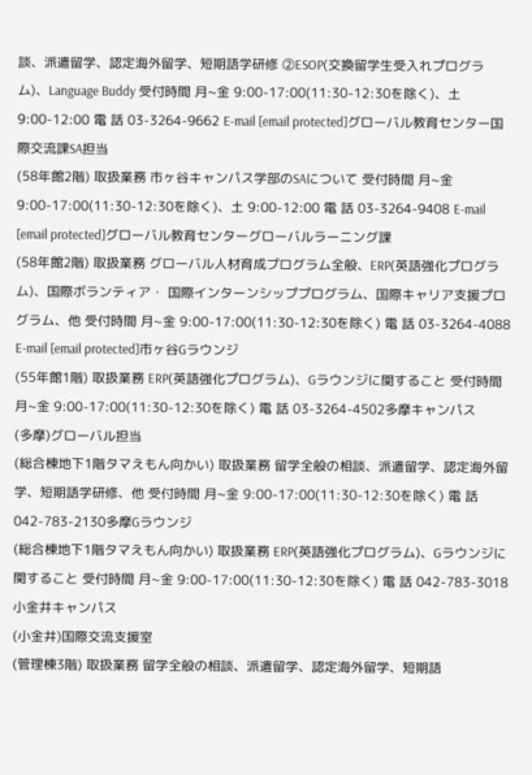談、派遣留学、認定海外留学、短期語学研修 ②ESOP(交換留学生受入れプログラム)、Language Buddy 受付時間 月~金 9:00-17:00(11:30-12:30を除く)、土 9:00-12:00 電 話 03-3264-9662 E-mail [email protected]グローバル教育センター国際交流課SA担当
(58年館2階) 取扱業務 市ヶ谷キャンパス学部のSAについて 受付時間 月~金 9:00-17:00(11:30-12:30を除く)、土 9:00-12:00 電 話 03-3264-9408 E-mail [email protected]グローバル教育センターグローバルラーニング課
(58年館2階) 取扱業務 グローバル人材育成プログラム全般、ERP(英語強化プログラム)、国際ボランティア・ 国際インターンシッププログラム、国際キャリア支援プログラム、他 受付時間 月~金 9:00-17:00(11:30-12:30を除く) 電 話 03-3264-4088 E-mail [email protected]市ヶ谷Gラウンジ
(55年館1階) 取扱業務 ERP(英語強化プログラム)、Gラウンジに関すること 受付時間 月~金 9:00-17:00(11:30-12:30を除く) 電 話 03-3264-4502多摩キャンパス
(多摩)グローバル担当
(総合棟地下1階タマえもん向かい) 取扱業務 留学全般の相談、派遣留学、認定海外留学、短期語学研修、他 受付時間 月~金 9:00-17:00(11:30-12:30を除く) 電 話 042-783-2130多摩Gラウンジ
(総合棟地下1階タマえもん向かい) 取扱業務 ERP(英語強化プログラム)、Gラウンジに関すること 受付時間 月~金 9:00-17:00(11:30-12:30を除く) 電 話 042-783-3018小金井キャンパス
(小金井)国際交流支援室
(管理棟3階) 取扱業務 留学全般の相談、派遣留学、認定海外留学、短期語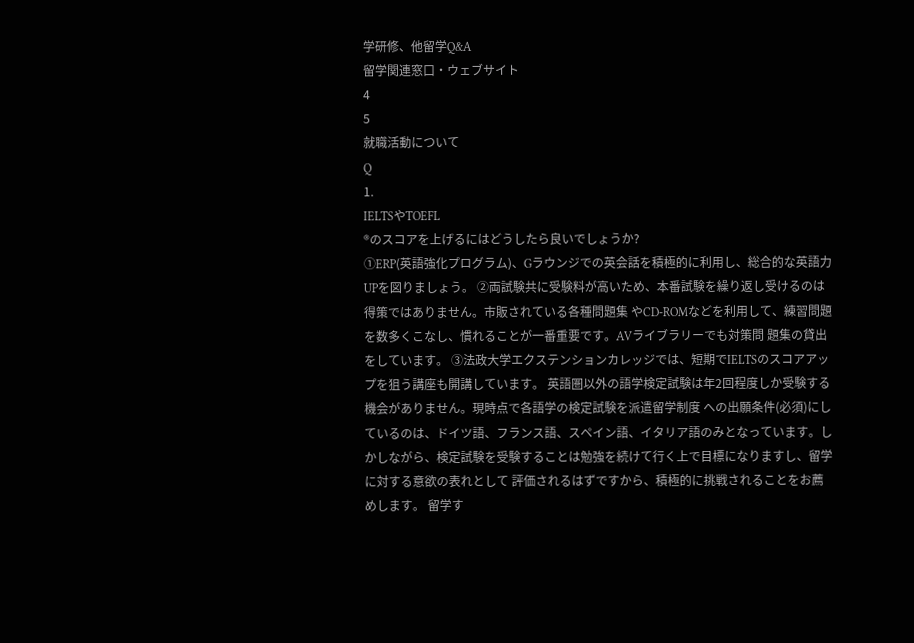学研修、他留学Q&A
留学関連窓口・ウェブサイト
4
5
就職活動について
Q
1.
IELTSやTOEFL
®のスコアを上げるにはどうしたら良いでしょうか?
①ERP(英語強化プログラム)、Gラウンジでの英会話を積極的に利用し、総合的な英語力UPを図りましょう。 ②両試験共に受験料が高いため、本番試験を繰り返し受けるのは得策ではありません。市販されている各種問題集 やCD-ROMなどを利用して、練習問題を数多くこなし、慣れることが一番重要です。AVライブラリーでも対策問 題集の貸出をしています。 ③法政大学エクステンションカレッジでは、短期でIELTSのスコアアップを狙う講座も開講しています。 英語圏以外の語学検定試験は年2回程度しか受験する機会がありません。現時点で各語学の検定試験を派遣留学制度 への出願条件(必須)にしているのは、ドイツ語、フランス語、スペイン語、イタリア語のみとなっています。し かしながら、検定試験を受験することは勉強を続けて行く上で目標になりますし、留学に対する意欲の表れとして 評価されるはずですから、積極的に挑戦されることをお薦めします。 留学す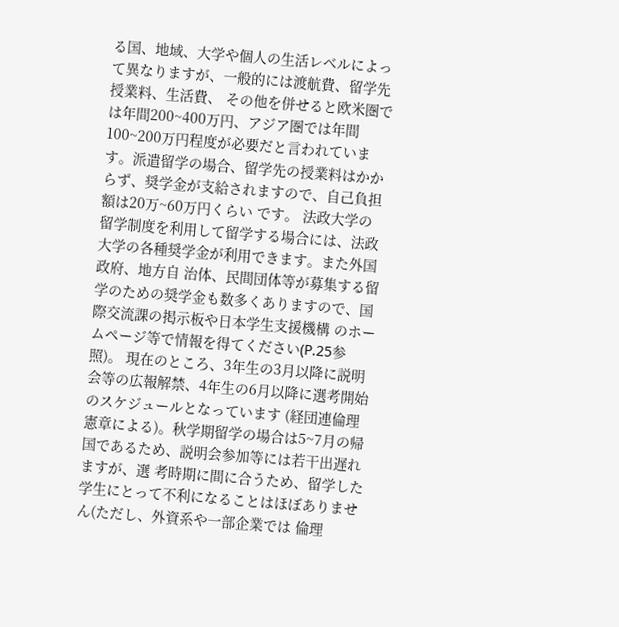る国、地域、大学や個人の生活レベルによって異なりますが、一般的には渡航費、留学先授業料、生活費、 その他を併せると欧米圏では年間200~400万円、アジア圏では年間100~200万円程度が必要だと言われていま す。派遣留学の場合、留学先の授業料はかからず、奨学金が支給されますので、自己負担額は20万~60万円くらい です。 法政大学の留学制度を利用して留学する場合には、法政大学の各種奨学金が利用できます。また外国政府、地方自 治体、民間団体等が募集する留学のための奨学金も数多くありますので、国際交流課の掲示板や日本学生支援機構 のホームページ等で情報を得てください(P.25参照)。 現在のところ、3年生の3月以降に説明会等の広報解禁、4年生の6月以降に選考開始のスケジュールとなっています (経団連倫理憲章による)。秋学期留学の場合は5~7月の帰国であるため、説明会参加等には若干出遅れますが、選 考時期に間に合うため、留学した学生にとって不利になることはほぼありません(ただし、外資系や一部企業では 倫理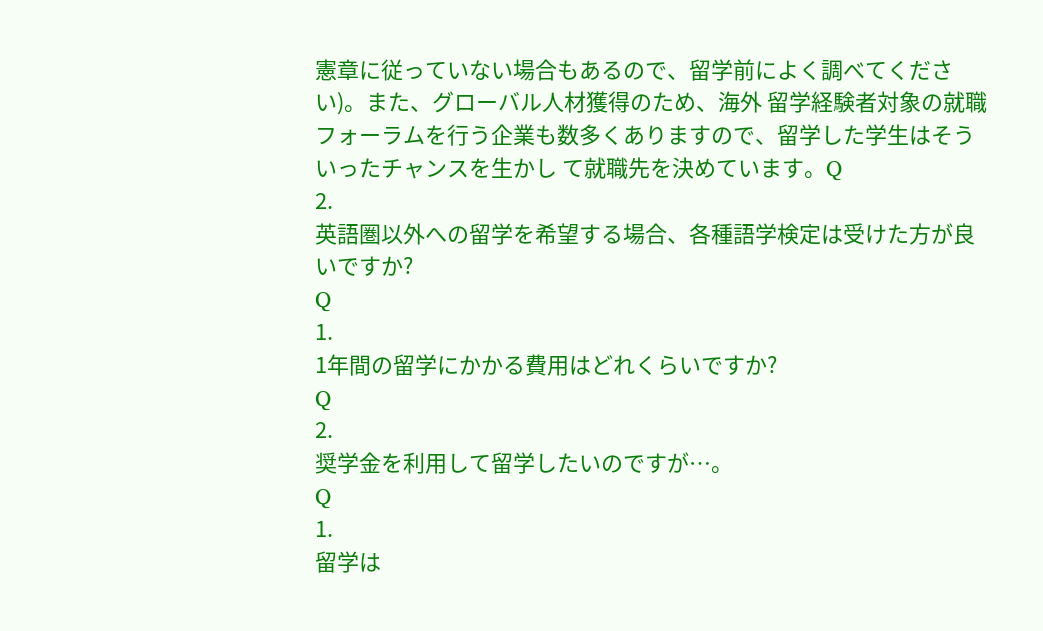憲章に従っていない場合もあるので、留学前によく調べてください)。また、グローバル人材獲得のため、海外 留学経験者対象の就職フォーラムを行う企業も数多くありますので、留学した学生はそういったチャンスを生かし て就職先を決めています。Q
2.
英語圏以外への留学を希望する場合、各種語学検定は受けた方が良いですか?
Q
1.
1年間の留学にかかる費用はどれくらいですか?
Q
2.
奨学金を利用して留学したいのですが…。
Q
1.
留学は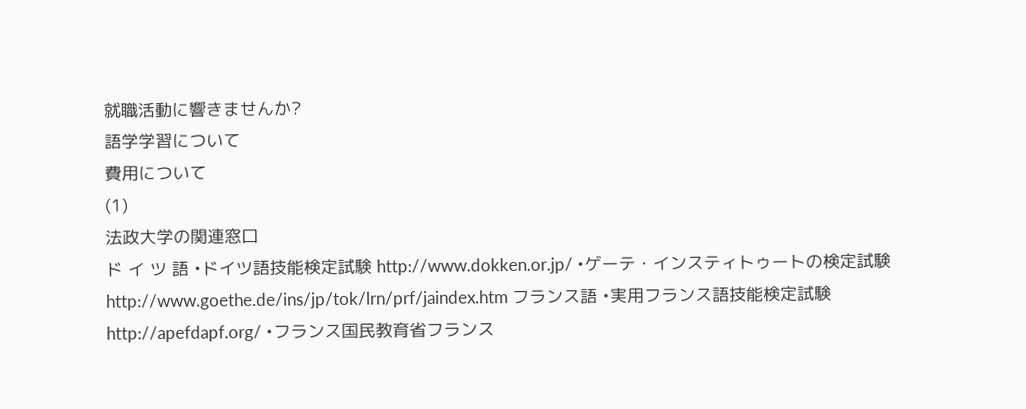就職活動に響きませんか?
語学学習について
費用について
(1)
法政大学の関連窓口
ド イ ツ 語 •ドイツ語技能検定試験 http://www.dokken.or.jp/ •ゲーテ・インスティトゥートの検定試験 http://www.goethe.de/ins/jp/tok/lrn/prf/jaindex.htm フランス語 •実用フランス語技能検定試験 http://apefdapf.org/ •フランス国民教育省フランス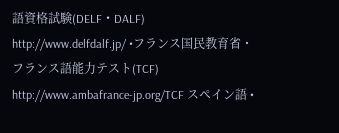語資格試験(DELF・DALF) http://www.delfdalf.jp/ •フランス国民教育省・フランス語能力テスト(TCF) http://www.ambafrance-jp.org/TCF スペイン語 •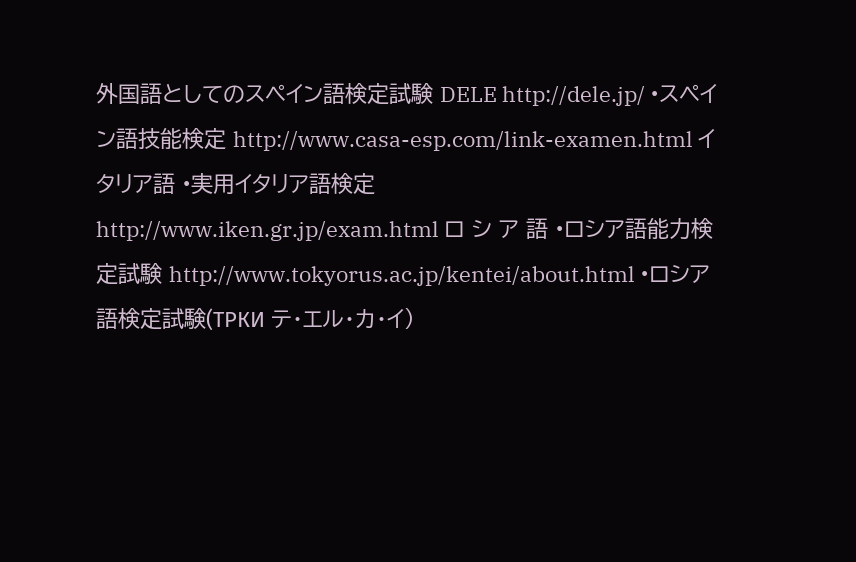外国語としてのスペイン語検定試験 DELE http://dele.jp/ •スペイン語技能検定 http://www.casa-esp.com/link-examen.html イタリア語 •実用イタリア語検定 http://www.iken.gr.jp/exam.html ロ シ ア 語 •ロシア語能力検定試験 http://www.tokyorus.ac.jp/kentei/about.html •ロシア語検定試験(ТРКИ テ・エル・カ・イ)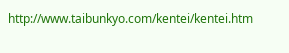http://www.taibunkyo.com/kentei/kentei.htm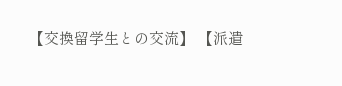【交換留学生との交流】 【派遣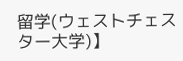留学(ウェストチェスター大学)】